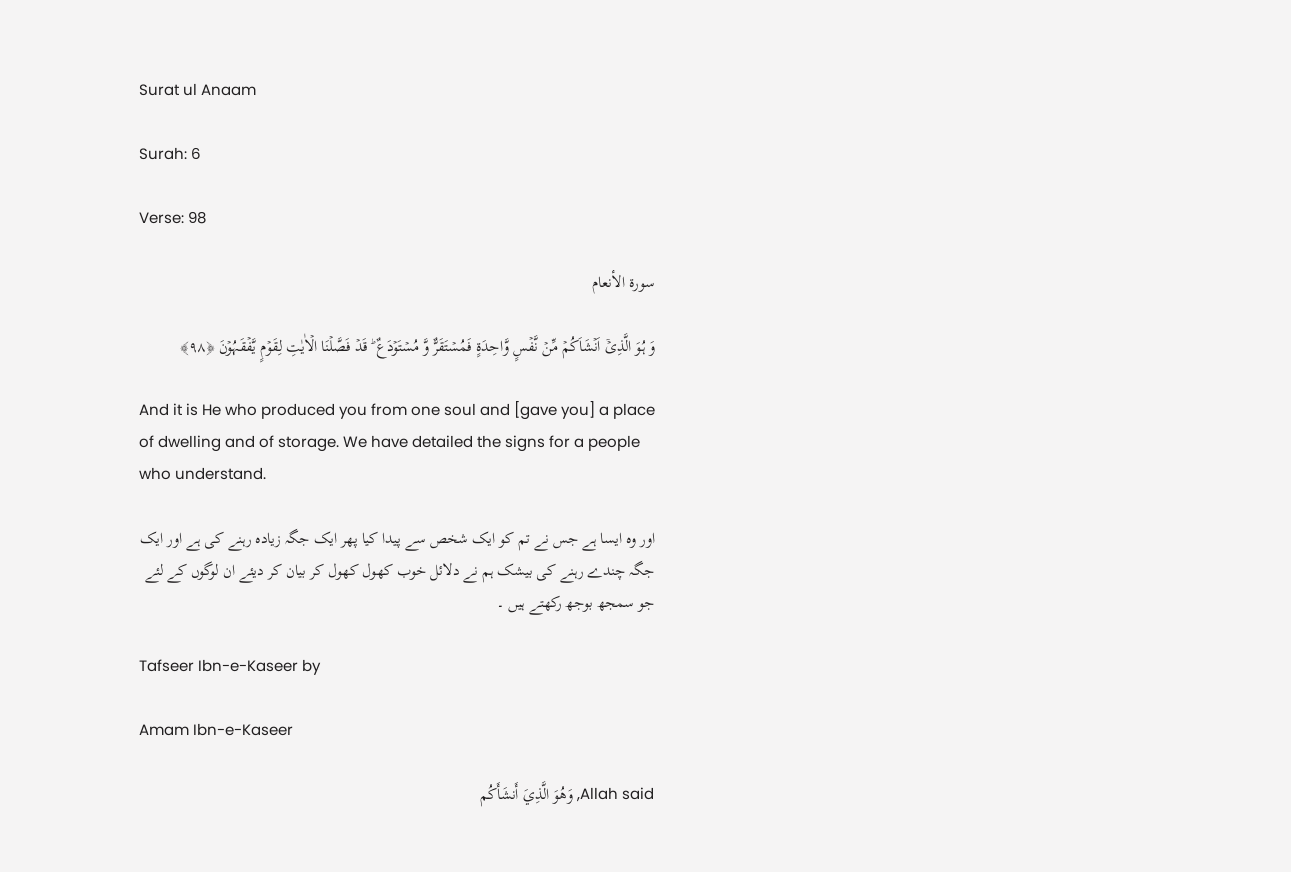Surat ul Anaam

Surah: 6

Verse: 98

سورة الأنعام

وَ ہُوَ الَّذِیۡۤ اَنۡشَاَکُمۡ مِّنۡ نَّفۡسٍ وَّاحِدَۃٍ فَمُسۡتَقَرٌّ وَّ مُسۡتَوۡدَعٌ ؕ قَدۡ فَصَّلۡنَا الۡاٰیٰتِ لِقَوۡمٍ یَّفۡقَہُوۡنَ ﴿۹۸﴾

And it is He who produced you from one soul and [gave you] a place of dwelling and of storage. We have detailed the signs for a people who understand.

اور وہ ایسا ہے جس نے تم کو ایک شخص سے پیدا کیا پھر ایک جگہ زیادہ رہنے کی ہے اور ایک جگہ چندے رہنے کی بیشک ہم نے دلائل خوب کھول کھول کر بیان کر دیئے ان لوگوں کے لئے جو سمجھ بوجھ رکھتے ہیں ۔

Tafseer Ibn-e-Kaseer by

Amam Ibn-e-Kaseer

Allah said, وَهُوَ الَّذِيَ أَنشَأَكُم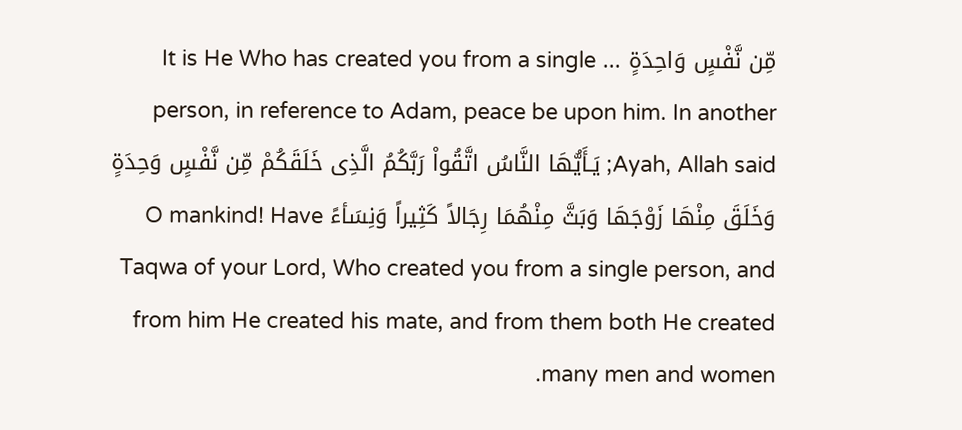مِّن نَّفْسٍ وَاحِدَةٍ ... It is He Who has created you from a single person, in reference to Adam, peace be upon him. In another Ayah, Allah said; يَـأَيُّهَا النَّاسُ اتَّقُواْ رَبَّكُمُ الَّذِى خَلَقَكُمْ مِّن نَّفْسٍ وَحِدَةٍ وَخَلَقَ مِنْهَا زَوْجَهَا وَبَثَّ مِنْهُمَا رِجَالاً كَثِيراً وَنِسَأءً O mankind! Have Taqwa of your Lord, Who created you from a single person, and from him He created his mate, and from them both He created many men and women.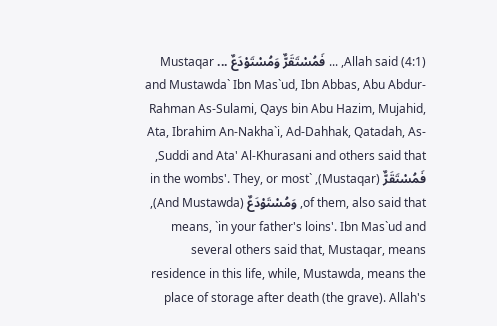(4:1) Allah said, ... فَمُسْتَقَرٌّ وَمُسْتَوْدَعٌ ... Mustaqar and Mustawda` Ibn Mas`ud, Ibn Abbas, Abu Abdur-Rahman As-Sulami, Qays bin Abu Hazim, Mujahid, Ata, Ibrahim An-Nakha`i, Ad-Dahhak, Qatadah, As-Suddi and Ata' Al-Khurasani and others said that, فَمُسْتَقَرٌّ (Mustaqar), `in the wombs'. They, or most of them, also said that, وَمُسْتَوْدَعٌ (And Mustawda), means, `in your father's loins'. Ibn Mas`ud and several others said that, Mustaqar, means residence in this life, while, Mustawda, means the place of storage after death (the grave). Allah's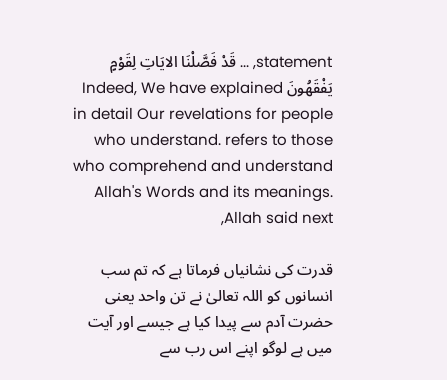statement, ... قَدْ فَصَّلْنَا الايَاتِ لِقَوْمٍ يَفْقَهُونَ Indeed, We have explained in detail Our revelations for people who understand. refers to those who comprehend and understand Allah's Words and its meanings. Allah said next,

قدرت کی نشانیاں فرماتا ہے کہ تم سب انسانوں کو اللہ تعالیٰ نے تن واحد یعنی حضرت آدم سے پیدا کیا ہے جیسے اور آیت میں ہے لوگو اپنے اس رب سے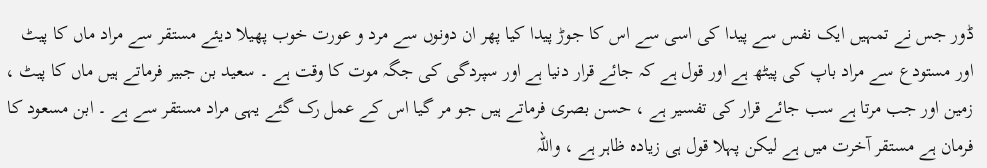ڈور جس نے تمہیں ایک نفس سے پیدا کی اسی سے اس کا جوڑ پیدا کیا پھر ان دونوں سے مرد و عورت خوب پھیلا دیئے مستقر سے مراد ماں کا پیٹ اور مستودع سے مراد باپ کی پیٹھ ہے اور قول ہے کہ جائے قرار دنیا ہے اور سپردگی کی جگہ موت کا وقت ہے ۔ سعید بن جبیر فرماتے ہیں ماں کا پیٹ ، زمین اور جب مرتا ہے سب جائے قرار کی تفسیر ہے ، حسن بصری فرماتے ہیں جو مر گیا اس کے عمل رک گئے یہی مراد مستقر سے ہے ۔ ابن مسعود کا فرمان ہے مستقر آخرت میں ہے لیکن پہلا قول ہی زیادہ ظاہر ہے ، واللہ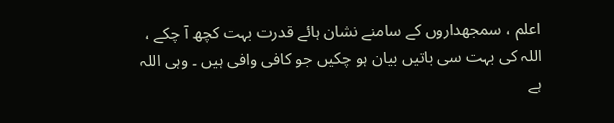اعلم ، سمجھداروں کے سامنے نشان ہائے قدرت بہت کچھ آ چکے ، اللہ کی بہت سی باتیں بیان ہو چکیں جو کافی وافی ہیں ۔ وہی اللہ ہے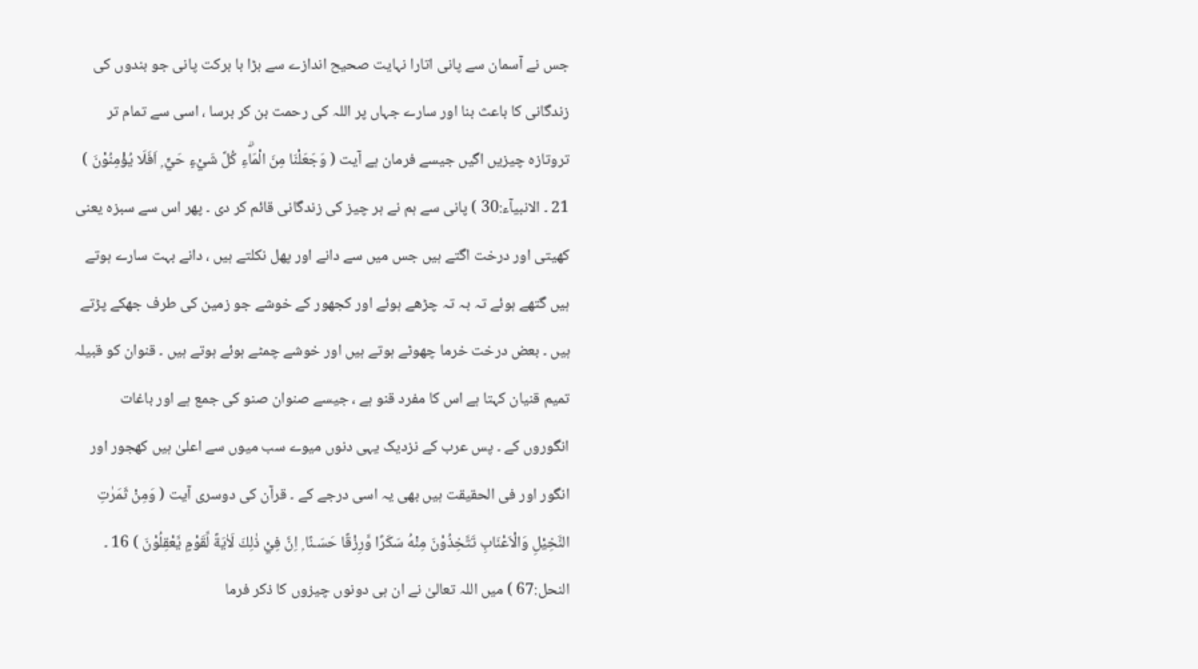جس نے آسمان سے پانی اتارا نہایت صحیح اندازے سے بڑا با برکت پانی جو بندوں کی زندگانی کا باعث بنا اور سارے جہاں پر اللہ کی رحمت بن کر برسا ، اسی سے تمام تر تروتازہ چیزیں اگیں جیسے فرمان ہے آیت ( وَجَعَلْنَا مِنَ الْمَاۗءِ كُلَّ شَيْءٍ حَيٍّ ۭ اَفَلَا يُؤْمِنُوْنَ ) 21 ۔ الانبیآء:30 ) پانی سے ہم نے ہر چیز کی زندگانی قائم کر دی ۔ پھر اس سے سبزہ یعنی کھیتی اور درخت اگتے ہیں جس میں سے دانے اور پھل نکلتے ہیں ، دانے بہت سارے ہوتے ہیں گتھے ہوئے تہ بہ تہ چڑھے ہوئے اور کجھور کے خوشے جو زمین کی طرف جھکے پڑتے ہیں ۔ بعض درخت خرما چھوٹے ہوتے ہیں اور خوشے چمٹے ہوئے ہوتے ہیں ۔ قنوان کو قبیلہ تمیم قنیان کہتا ہے اس کا مفرد قنو ہے ، جیسے صنوان صنو کی جمع ہے اور باغات انگوروں کے ۔ پس عرب کے نزدیک یہی دنوں میوے سب میوں سے اعلیٰ ہیں کھجور اور انگور اور فی الحقیقت ہیں بھی یہ اسی درجے کے ۔ قرآن کی دوسری آیت ( وَمِنْ ثَمَرٰتِ النَّخِيْلِ وَالْاَعْنَابِ تَتَّخِذُوْنَ مِنْهُ سَكَرًا وَّرِزْقًا حَسَـنًا ۭ اِنَّ فِيْ ذٰلِكَ لَاٰيَةً لِّقَوْمٍ يَّعْقِلُوْنَ ) 16 ۔ النحل:67 ) میں اللہ تعالیٰ نے ان ہی دونوں چیزوں کا ذکر فرما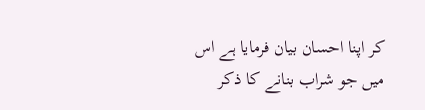کر اپنا احسان بیان فرمایا ہے اس میں جو شراب بنانے کا ذکر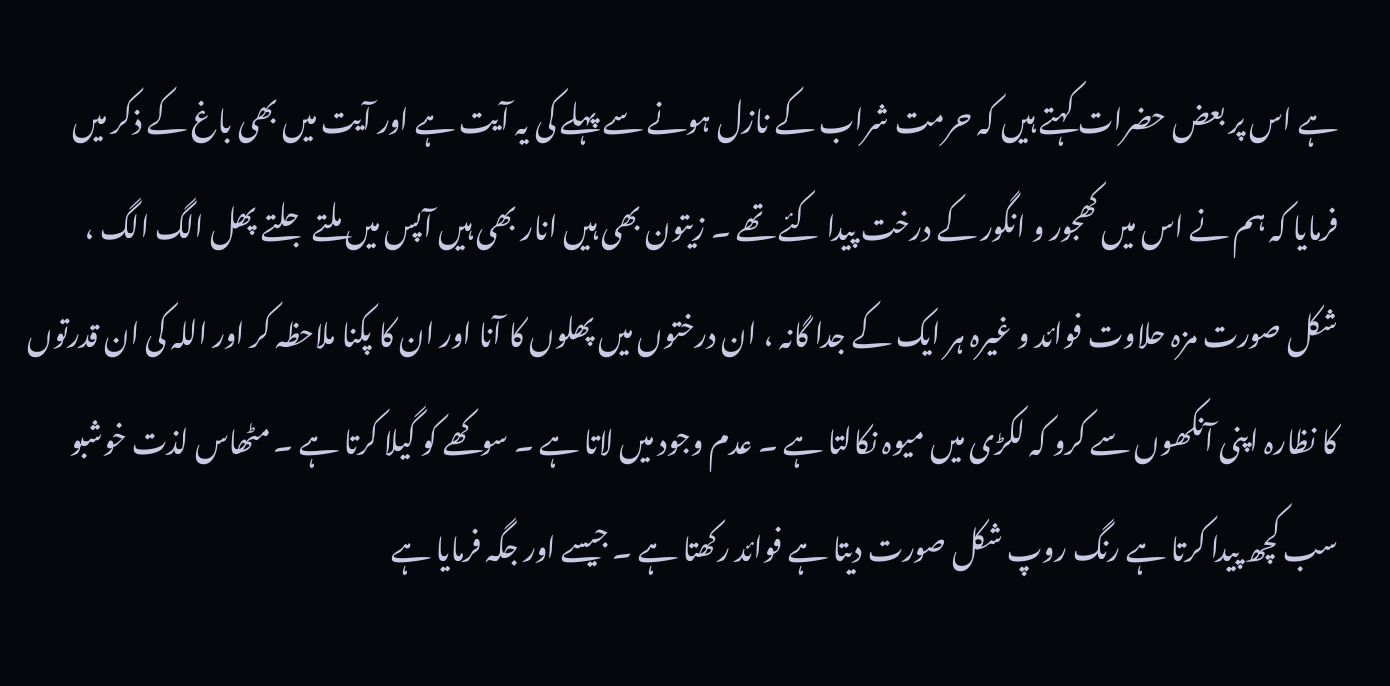ہے اس پر بعض حضرات کہتے ہیں کہ حرمت شراب کے نازل ہونے سے پہلے کی یہ آیت ہے اور آیت میں بھی باغ کے ذکر میں فرمایا کہ ہم نے اس میں کھجور و انگور کے درخت پیدا کئے تھے ۔ زیتون بھی ہیں انار بھی ہیں آپس میں ملتے جلتے پھل الگ الگ ، شکل صورت مزہ حلاوت فوائد و غیرہ ہر ایک کے جدا گانہ ، ان درختوں میں پھلوں کا آنا اور ان کا پکنا ملاحظہ کر اور اللہ کی ان قدرتوں کا نظارہ اپنی آنکھوں سے کرو کہ لکڑی میں میوہ نکالتا ہے ۔ عدم وجود میں لاتا ہے ۔ سوکھے کو گیلا کرتا ہے ۔ مٹھاس لذت خوشبو سب کچھ پیدا کرتا ہے رنگ روپ شکل صورت دیتا ہے فوائد رکھتا ہے ۔ جیسے اور جگہ فرمایا ہے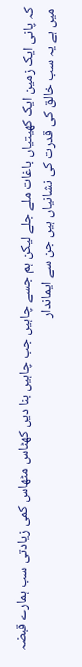کہ پانی ایک زمین ایک کھیتیاں باغات ملے جلے لیکن ہم جسے چاہیں جب چاہیں بنا دیں کھٹاس مٹھاس کمی زیادتی سب ہمارے قبضہ میں ہے یہ سب خالق کی قدرت کی نشانیاں ہیں جن سے ایماندار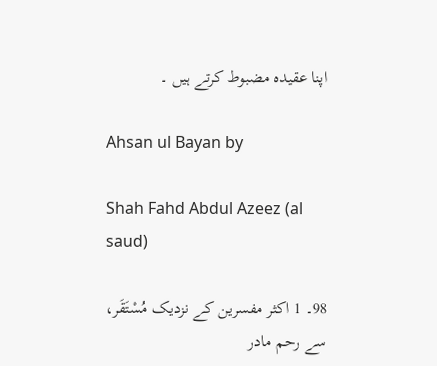اپنا عقیدہ مضبوط کرتے ہیں ۔

Ahsan ul Bayan by

Shah Fahd Abdul Azeez (al saud)

98۔ 1 اکثر مفسرین کے نزدیک مُسْتَقَر، سے رحم مادر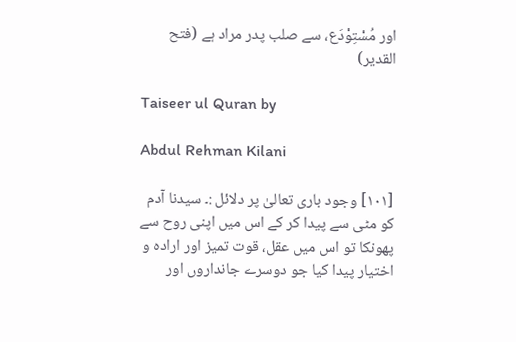اور مُسْتِوْدَع، سے صلب پدر مراد ہے (فتح القدیر)

Taiseer ul Quran by

Abdul Rehman Kilani

[١٠١] وجود باری تعالیٰ پر دلائل :۔ سیدنا آدم کو مٹی سے پیدا کر کے اس میں اپنی روح سے پھونکا تو اس میں عقل، قوت تمیز اور ارادہ و اختیار پیدا کیا جو دوسرے جانداروں اور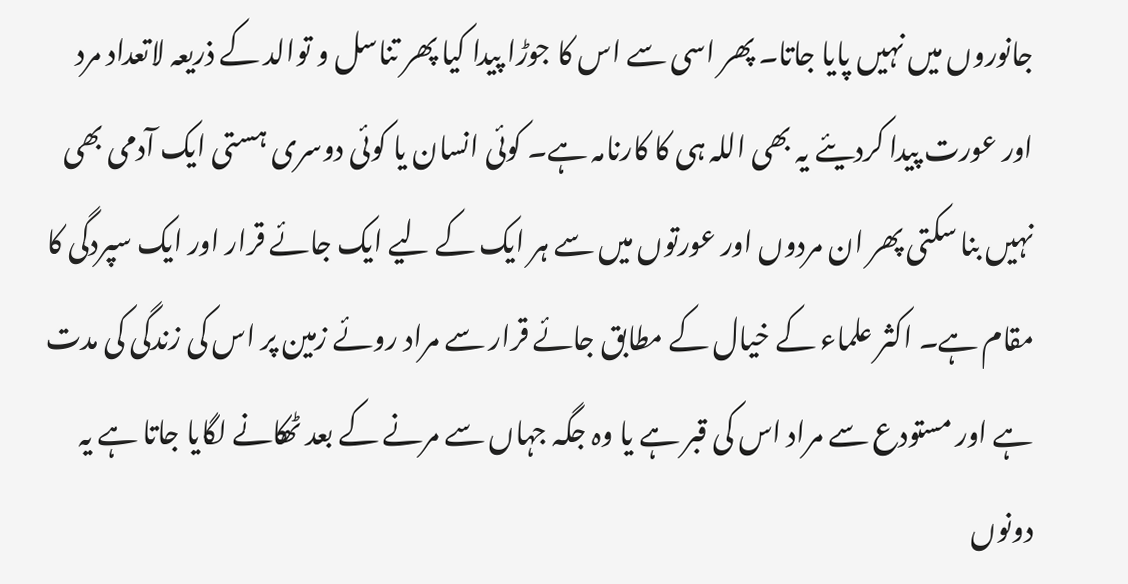جانوروں میں نہیں پایا جاتا۔ پھر اسی سے اس کا جوڑا پیدا کیا پھر تناسل و توالد کے ذریعہ لاتعداد مرد اور عورت پیدا کردیئے یہ بھی اللہ ہی کا کارنامہ ہے۔ کوئی انسان یا کوئی دوسری ہستی ایک آدمی بھی نہیں بنا سکتی پھر ان مردوں اور عورتوں میں سے ہر ایک کے لیے ایک جائے قرار اور ایک سپردگی کا مقام ہے۔ اکثر علماء کے خیال کے مطابق جائے قرار سے مراد روئے زمین پر اس کی زندگی کی مدت ہے اور مستودع سے مراد اس کی قبر ہے یا وہ جگہ جہاں سے مرنے کے بعد ٹھکانے لگایا جاتا ہے یہ دونوں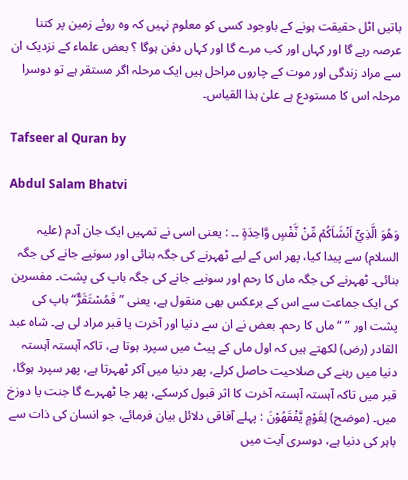باتیں اٹل حقیقت ہونے کے باوجود کسی کو معلوم نہیں کہ وہ روئے زمین پر کتنا عرصہ رہے گا اور کہاں اور کب مرے گا اور کہاں دفن ہوگا ؟ بعض علماء کے نزدیک ان سے مراد زندگی اور موت کے چاروں مراحل ہیں ایک مرحلہ اگر مستقر ہے تو دوسرا مرحلہ اس کا مستودع ہے علیٰ ہذا القیاس۔

Tafseer al Quran by

Abdul Salam Bhatvi

وَهُوَ الَّذِيْٓ اَنْشَاَكُمْ مِّنْ نَّفْسٍ وَّاحِدَةٍ ۔۔ : یعنی اسی نے تمہیں ایک جان آدم (علیہ السلام) سے پیدا کیا، پھر اس کے لیے ٹھہرنے کی جگہ بنائی اور سونپے جانے کی جگہ بنائی۔ ٹھہرنے کی جگہ ماں کا رحم اور سونپے جانے کی جگہ باپ کی پشت۔ مفسرین کی ایک جماعت سے اس کے برعکس بھی منقول ہے، یعنی ” فَمُسْتَقَرٌّ“ باپ کی پشت اور ” “ ماں کا رحم۔ بعض نے ان سے دنیا اور آخرت یا قبر مراد لی ہے۔ شاہ عبد القادر (رض) لکھتے ہیں کہ اول ماں کے پیٹ میں سپرد ہوتا ہے، تاکہ آہستہ آہستہ دنیا میں رہنے کی صلاحیت حاصل کرلے، پھر دنیا میں آکر ٹھہرتا ہے، پھر سپرد ہوگا، قبر میں تاکہ آہستہ آہستہ آخرت کا اثر قبول کرسکے، پھر جا ٹھہرے گا جنت یا دوزخ میں۔ (موضح) لِقَوْمٍ يَّفْقَهُوْنَ : پہلے آفاقی دلائل بیان فرمائے، جو انسان کی ذات سے باہر کی دنیا ہے، دوسری آیت میں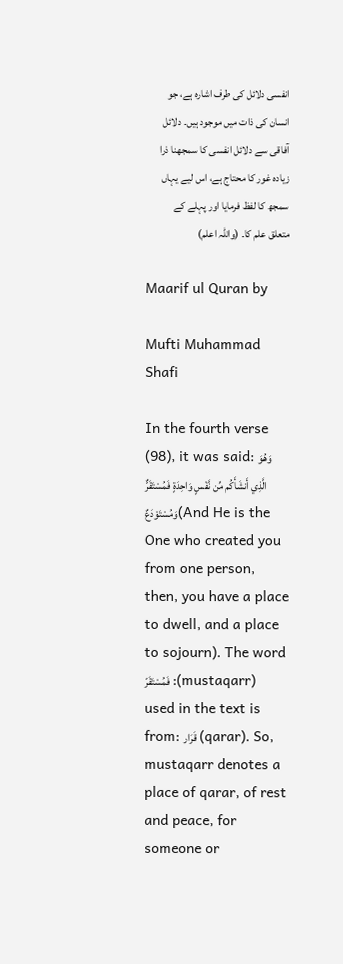انفسی دلائل کی طرف اشارہ ہے، جو انسان کی ذات میں موجود ہیں۔ دلائل آفاقی سے دلائل انفسی کا سمجھنا ذرا زیادہ غور کا محتاج ہے، اس لیے یہاں سمجھ کا لفظ فرمایا اور پہلے کے متعلق علم کا۔ (واللہ اعلم)

Maarif ul Quran by

Mufti Muhammad Shafi

In the fourth verse (98), it was said: وَهُوَ الَّذِي أَنشَأَكُم مِّن نَّفْسٍ وَاحِدَةٍ فَمُسْتَقَرٌّ‌ وَمُسْتَوْدَعٌ(And He is the One who created you from one person, then, you have a place to dwell, and a place to sojourn). The word فَمُسْتَقَرّ :(mustaqarr) used in the text is from: قَرَار (qarar). So, mustaqarr denotes a place of qarar, of rest and peace, for someone or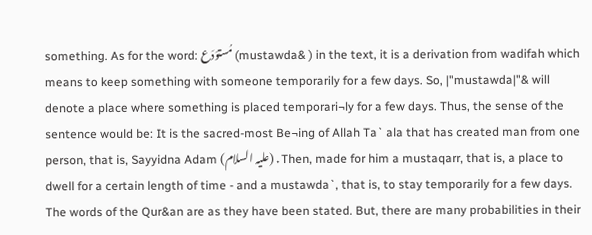something. As for the word: مُستوَدَع (mustawda& ) in the text, it is a derivation from wadifah which means to keep something with someone temporarily for a few days. So, |"mustawda|"& will denote a place where something is placed temporari¬ly for a few days. Thus, the sense of the sentence would be: It is the sacred-most Be¬ing of Allah Ta` ala that has created man from one person, that is, Sayyidna Adam (علیہ السلام) . Then, made for him a mustaqarr, that is, a place to dwell for a certain length of time - and a mustawda`, that is, to stay temporarily for a few days. The words of the Qur&an are as they have been stated. But, there are many probabilities in their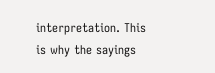interpretation. This is why the sayings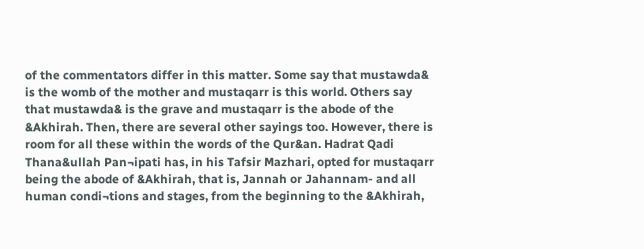of the commentators differ in this matter. Some say that mustawda& is the womb of the mother and mustaqarr is this world. Others say that mustawda& is the grave and mustaqarr is the abode of the &Akhirah. Then, there are several other sayings too. However, there is room for all these within the words of the Qur&an. Hadrat Qadi Thana&ullah Pan¬ipati has, in his Tafsir Mazhari, opted for mustaqarr being the abode of &Akhirah, that is, Jannah or Jahannam- and all human condi¬tions and stages, from the beginning to the &Akhirah,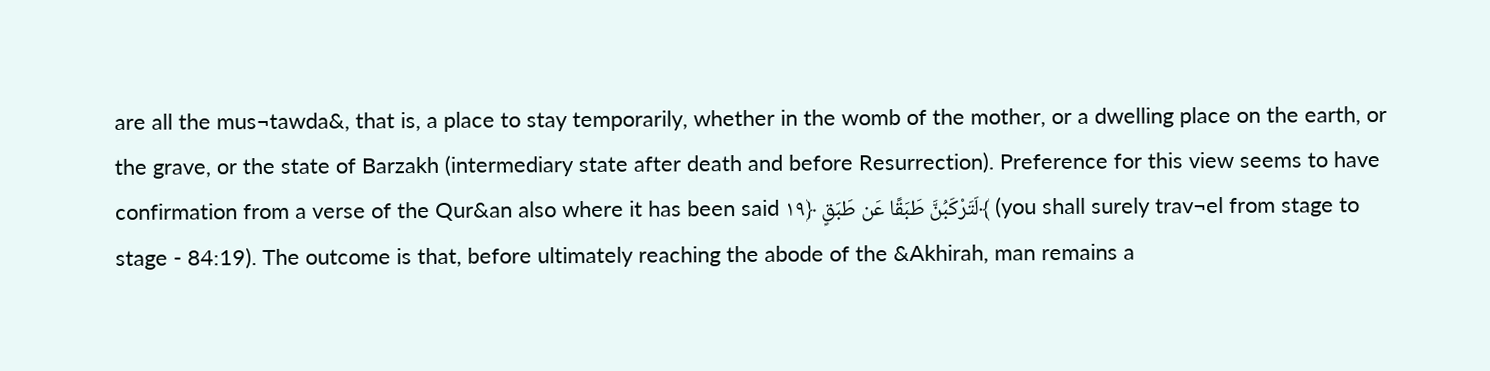are all the mus¬tawda&, that is, a place to stay temporarily, whether in the womb of the mother, or a dwelling place on the earth, or the grave, or the state of Barzakh (intermediary state after death and before Resurrection). Preference for this view seems to have confirmation from a verse of the Qur&an also where it has been said لَتَرْ‌كَبُنَّ طَبَقًا عَن طَبَقٍ ﴿١٩﴾ (you shall surely trav¬el from stage to stage - 84:19). The outcome is that, before ultimately reaching the abode of the &Akhirah, man remains a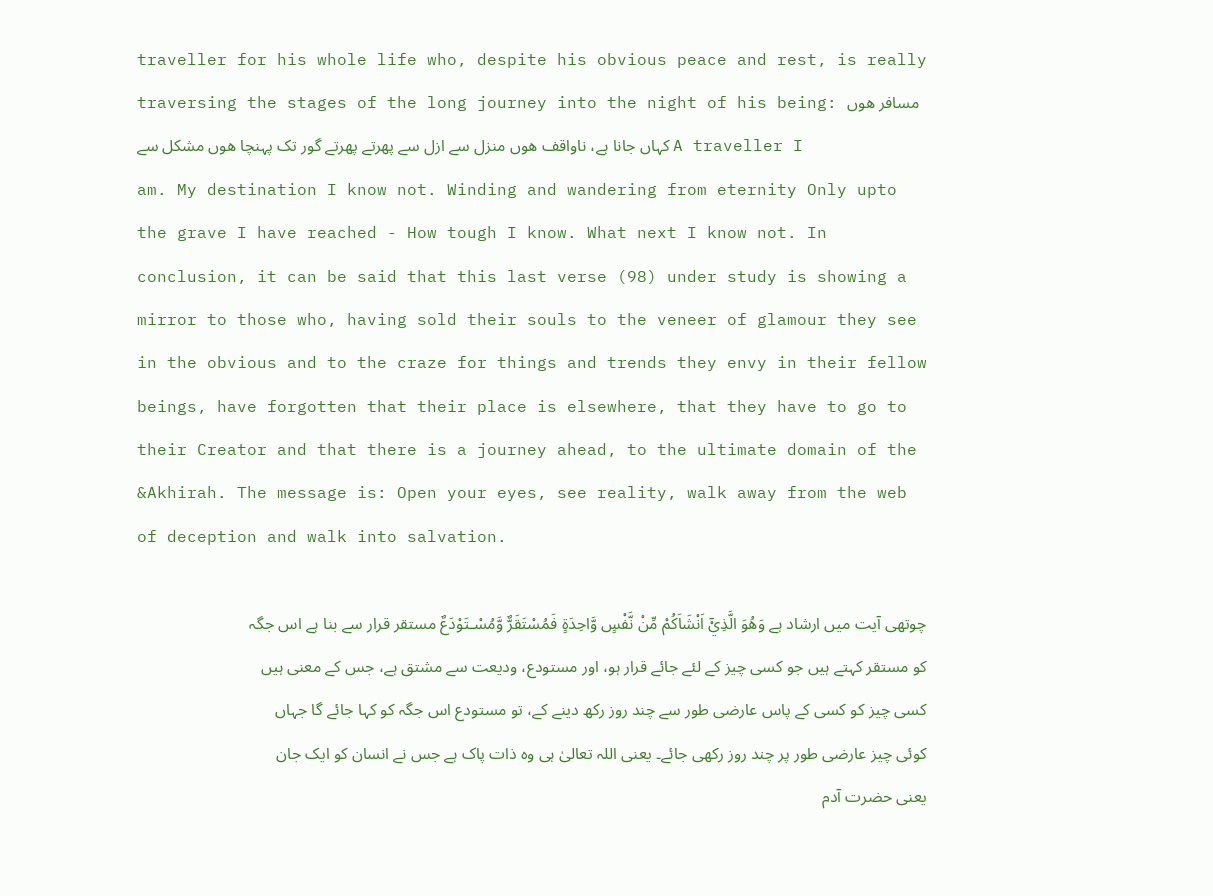traveller for his whole life who, despite his obvious peace and rest, is really traversing the stages of the long journey into the night of his being: مسافر ھوں کہاں جانا ہے، ناواقف ھوں منزل سے ازل سے پھرتے پھرتے گور تک پہنچا ھوں مشکل سے A traveller I am. My destination I know not. Winding and wandering from eternity Only upto the grave I have reached - How tough I know. What next I know not. In conclusion, it can be said that this last verse (98) under study is showing a mirror to those who, having sold their souls to the veneer of glamour they see in the obvious and to the craze for things and trends they envy in their fellow beings, have forgotten that their place is elsewhere, that they have to go to their Creator and that there is a journey ahead, to the ultimate domain of the &Akhirah. The message is: Open your eyes, see reality, walk away from the web of deception and walk into salvation.

چوتھی آیت میں ارشاد ہے وَهُوَ الَّذِيْٓ اَنْشَاَكُمْ مِّنْ نَّفْسٍ وَّاحِدَةٍ فَمُسْتَقَرٌّ وَّمُسْـتَوْدَعٌ مستقر قرار سے بنا ہے اس جگہ کو مستقر کہتے ہیں جو کسی چیز کے لئے جائے قرار ہو، اور مستودع، ودیعت سے مشتق ہے، جس کے معنی ہیں کسی چیز کو کسی کے پاس عارضی طور سے چند روز رکھ دینے کے، تو مستودع اس جگہ کو کہا جائے گا جہاں کوئی چیز عارضی طور پر چند روز رکھی جائے۔ یعنی اللہ تعالیٰ ہی وہ ذات پاک ہے جس نے انسان کو ایک جان یعنی حضرت آدم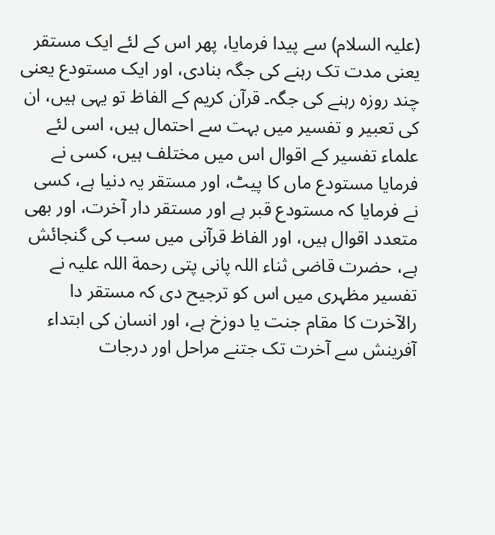(علیہ السلام) سے پیدا فرمایا، پھر اس کے لئے ایک مستقر یعنی مدت تک رہنے کی جگہ بنادی، اور ایک مستودع یعنی چند روزہ رہنے کی جگہ۔ قرآن کریم کے الفاظ تو یہی ہیں، ان کی تعبیر و تفسیر میں بہت سے احتمال ہیں، اسی لئے علماء تفسیر کے اقوال اس میں مختلف ہیں، کسی نے فرمایا مستودع ماں کا پیٹ، اور مستقر یہ دنیا ہے، کسی نے فرمایا کہ مستودع قبر ہے اور مستقر دار آخرت، اور بھی متعدد اقوال ہیں، اور الفاظ قرآنی میں سب کی گنجائش ہے، حضرت قاضی ثناء اللہ پانی پتی رحمة اللہ علیہ نے تفسیر مظہری میں اس کو ترجیح دی کہ مستقر دا رالآخرت کا مقام جنت یا دوزخ ہے، اور انسان کی ابتداء آفرینش سے آخرت تک جتنے مراحل اور درجات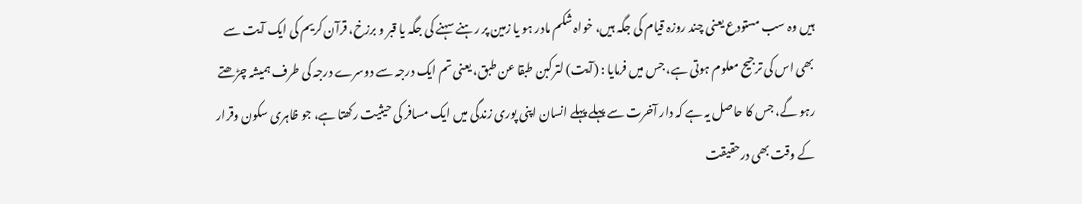ہیں وہ سب مستودع یعنی چند روزہ قیام کی جگہ ہیں، خواہ شکم مادر ہو یا زمین پر رہنے سہنے کی جگہ یا قبر و برزخ، قرآن کریم کی ایک آیت سے بھی اس کی ترجیح معلوم ہوتی ہے، جس میں فرمایا : (آیت) لترکبن طبقا عن طبق، یعنی تم ایک درجہ سے دوسرے درجہ کی طرف ہمیشہ چڑھتے رہو گے، جس کا حاصل یہ ہے کہ دار آخرت سے پہلے پہلے انسان اپنی پوری زندگی میں ایک مسافر کی حیثیت رکھتا ہے، جو ظاہری سکون وقرار کے وقت بھی درحقیقت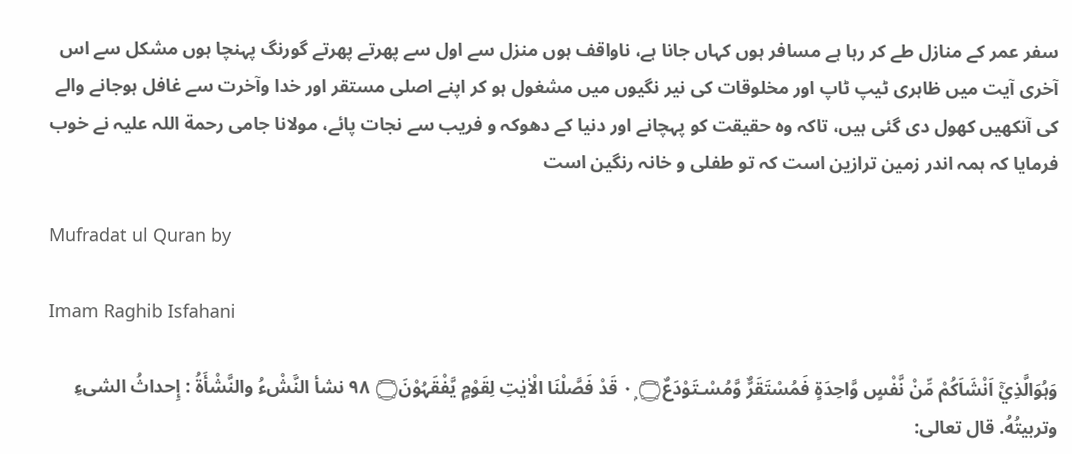سفر عمر کے منازل طے کر رہا ہے مسافر ہوں کہاں جانا ہے، ناواقف ہوں منزل سے اول سے پھرتے پھرتے گورنگ پہنچا ہوں مشکل سے اس آخری آیت میں ظاہری ٹیپ ٹاپ اور مخلوقات کی نیر نگیوں میں مشغول ہو کر اپنے اصلی مستقر اور خدا وآخرت سے غافل ہوجانے والے کی آنکھیں کھول دی گئی ہیں، تاکہ وہ حقیقت کو پہچانے اور دنیا کے دھوکہ و فریب سے نجات پائے، مولانا جامی رحمة اللہ علیہ نے خوب فرمایا کہ ہمہ اندر زمین ترازین است کہ تو طفلی و خانہ رنگین است

Mufradat ul Quran by

Imam Raghib Isfahani

وَہُوَالَّذِيْٓ اَنْشَاَكُمْ مِّنْ نَّفْسٍ وَّاحِدَۃٍ فَمُسْتَقَرٌّ وَّمُسْـتَوْدَعٌ۝ ٠ۭ قَدْ فَصَّلْنَا الْاٰيٰتِ لِقَوْمٍ يَّفْقَہُوْنَ۝ ٩٨ نشأ النَّشْءُ والنَّشْأَةُ : إِحداثُ الشیءِ وتربیتُهُ. قال تعالی: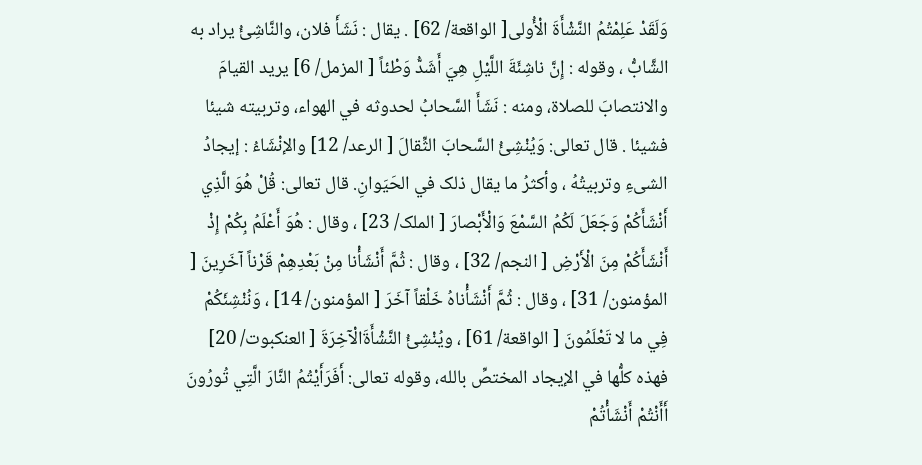وَلَقَدْ عَلِمْتُمُ النَّشْأَةَ الْأُولی[ الواقعة/ 62] . يقال : نَشَأَ فلان، والنَّاشِئُ يراد به الشَّابُّ ، وقوله : إِنَّ ناشِئَةَ اللَّيْلِ هِيَ أَشَدُّ وَطْئاً [ المزمل/ 6] يريد القیامَ والانتصابَ للصلاة، ومنه : نَشَأَ السَّحابُ لحدوثه في الهواء، وتربیته شيئا فشيئا . قال تعالی: وَيُنْشِئُ السَّحابَ الثِّقالَ [ الرعد/ 12] والإنْشَاءُ : إيجادُ الشیءِ وتربیتُهُ ، وأكثرُ ما يقال ذلک في الحَيَوانِ. قال تعالی: قُلْ هُوَ الَّذِي أَنْشَأَكُمْ وَجَعَلَ لَكُمُ السَّمْعَ وَالْأَبْصارَ [ الملک/ 23] ، وقال : هُوَ أَعْلَمُ بِكُمْ إِذْ أَنْشَأَكُمْ مِنَ الْأَرْضِ [ النجم/ 32] ، وقال : ثُمَّ أَنْشَأْنا مِنْ بَعْدِهِمْ قَرْناً آخَرِينَ [ المؤمنون/ 31] ، وقال : ثُمَّ أَنْشَأْناهُ خَلْقاً آخَرَ [ المؤمنون/ 14] ، وَنُنْشِئَكُمْ فِي ما لا تَعْلَمُونَ [ الواقعة/ 61] ، ويُنْشِئُ النَّشْأَةَالْآخِرَةَ [ العنکبوت/ 20] فهذه كلُّها في الإيجاد المختصِّ بالله، وقوله تعالی: أَفَرَأَيْتُمُ النَّارَ الَّتِي تُورُونَ أَأَنْتُمْ أَنْشَأْتُمْ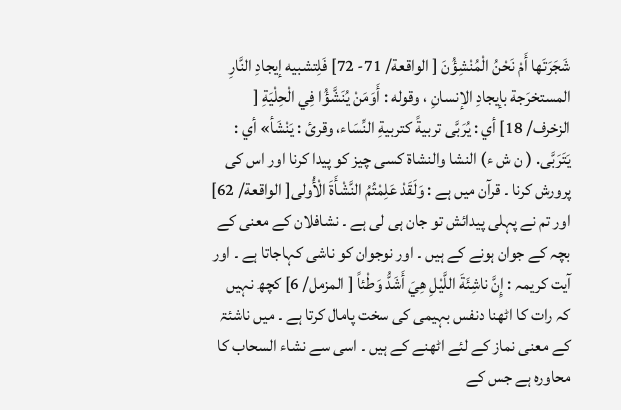شَجَرَتَها أَمْ نَحْنُ الْمُنْشِؤُنَ [ الواقعة/ 71- 72] فَلِتشبيه إيجادِ النَّارِ المستخرَجة بإيجادِ الإنسانِ ، وقوله : أَوَمَنْ يُنَشَّؤُا فِي الْحِلْيَةِ [ الزخرف/ 18] أي : يُرَبَّى تربيةً کتربيةِ النِّسَاء، وقرئ : يَنْشَأ» أي : يَتَرَبَّى. ( ن ش ء) النشا والنشاۃ کسی چیز کو پیدا کرنا اور اس کی پرورش کرنا ۔ قرآن میں ہے : وَلَقَدْ عَلِمْتُمُ النَّشْأَةَ الْأُولی[ الواقعة/ 62] اور تم نے پہلی پیدائش تو جان ہی لی ہے ۔ نشافلان کے معنی کے بچہ کے جوان ہونے کے ہیں ۔ اور نوجوان کو ناشی کہاجاتا ہے ۔ اور آیت کریمہ : إِنَّ ناشِئَةَ اللَّيْلِ هِيَ أَشَدُّ وَطْئاً [ المزمل/ 6] کچھ نہیں کہ رات کا اٹھنا دنفس بہیمی کی سخت پامال کرتا ہے ۔ میں ناشئۃ کے معنی نماز کے لئے اٹھنے کے ہیں ۔ اسی سے نشاء السحاب کا محاورہ ہے جس کے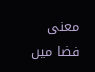معنی فضا میں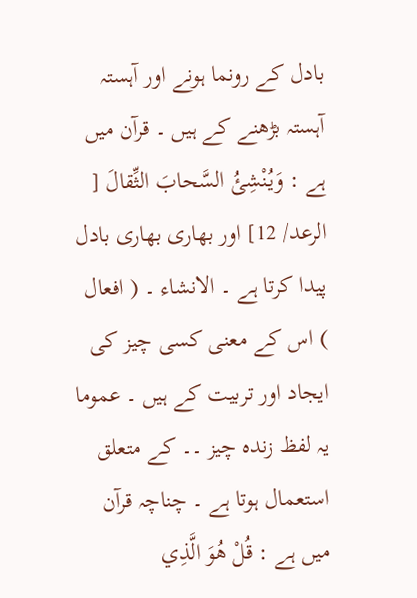بادل کے رونما ہونے اور آہستہ آہستہ بڑھنے کے ہیں ۔ قرآن میں ہے : وَيُنْشِئُ السَّحابَ الثِّقالَ [ الرعد/ 12] اور بھاری بھاری بادل پیدا کرتا ہے ۔ الانشاء ۔ ( افعال ) اس کے معنی کسی چیز کی ایجاد اور تربیت کے ہیں ۔ عموما یہ لفظ زندہ چیز ۔۔ کے متعلق استعمال ہوتا ہے ۔ چناچہ قرآن میں ہے : قُلْ هُوَ الَّذِي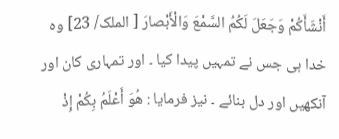أَنْشَأَكُمْ وَجَعَلَ لَكُمُ السَّمْعَ وَالْأَبْصارَ [ الملک/ 23] وہ خدا ہی جس نے تمہیں پیدا کیا ۔ اور تمہاری کان اور آنکھیں اور دل بنائے ۔ نیز فرمایا : هُوَ أَعْلَمُ بِكُمْ إِذْ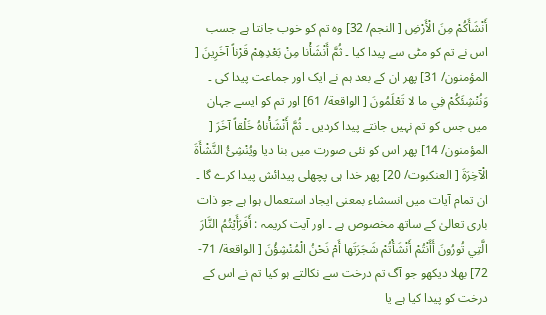أَنْشَأَكُمْ مِنَ الْأَرْضِ [ النجم/ 32] وہ تم کو خوب جانتا ہے جسب اس نے تم کو مٹی سے پیدا کیا ۔ ثُمَّ أَنْشَأْنا مِنْ بَعْدِهِمْ قَرْناً آخَرِينَ [ المؤمنون/ 31] پھر ان کے بعد ہم نے ایک اور جماعت پیدا کی ۔ وَنُنْشِئَكُمْ فِي ما لا تَعْلَمُونَ [ الواقعة/ 61] اور تم کو ایسے جہان میں جس کو تم نہیں جانتے پیدا کردیں ۔ ثُمَّ أَنْشَأْناهُ خَلْقاً آخَرَ [ المؤمنون/ 14] پھر اس کو نئی صورت میں بنا دیا ويُنْشِئُ النَّشْأَةَ الْآخِرَةَ [ العنکبوت/ 20] پھر خدا ہی پچھلی پیدائش پیدا کرے گا ۔ ان تمام آیات میں انسشاء بمعنی ایجاد استعمال ہوا ہے جو ذات باری تعالیٰ کے ساتھ مخصوص ہے ۔ اور آیت کریمہ : أَفَرَأَيْتُمُ النَّارَ الَّتِي تُورُونَ أَأَنْتُمْ أَنْشَأْتُمْ شَجَرَتَها أَمْ نَحْنُ الْمُنْشِؤُنَ [ الواقعة/ 71- 72] بھلا دیکھو جو آگ تم درخت سے نکالتے ہو کیا تم نے اس کے درخت کو پیدا کیا ہے یا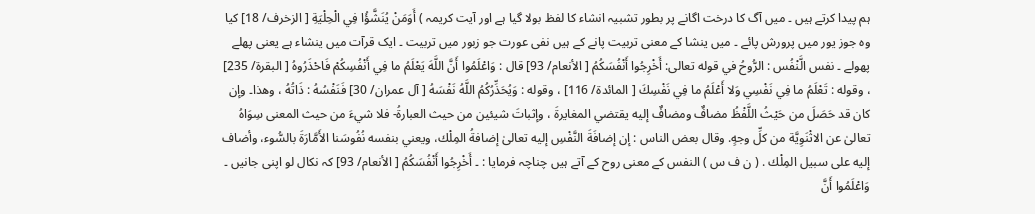ہم پیدا کرتے ہیں ۔ میں آگ کا درخت اگانے پر بطور تشبیہ انشاء کا لفظ بولا گیا ہے اور آیت کریمہ ) أَوَمَنْ يُنَشَّؤُا فِي الْحِلْيَةِ [ الزخرف/ 18] کیا وہ جوز یور میں پرورش پائے ۔ میں ینشا کے معنی تربیت پانے کے ہیں نفی عورت جو زبور میں تربیت ۔ ایک قرآت میں ينشاء ہے یعنی پھلے پھولے ۔ نفس الَّنْفُس : الرُّوحُ في قوله تعالی: أَخْرِجُوا أَنْفُسَكُمُ [ الأنعام/ 93] قال : وَاعْلَمُوا أَنَّ اللَّهَ يَعْلَمُ ما فِي أَنْفُسِكُمْ فَاحْذَرُوهُ [ البقرة/ 235] ، وقوله : تَعْلَمُ ما فِي نَفْسِي وَلا أَعْلَمُ ما فِي نَفْسِكَ [ المائدة/ 116] ، وقوله : وَيُحَذِّرُكُمُ اللَّهُ نَفْسَهُ [ آل عمران/ 30] فَنَفْسُهُ : ذَاتُهُ ، وهذا۔ وإن کان قد حَصَلَ من حَيْثُ اللَّفْظُ مضافٌ ومضافٌ إليه يقتضي المغایرةَ ، وإثباتَ شيئين من حيث العبارةُ- فلا شيءَ من حيث المعنی سِوَاهُ تعالیٰ عن الاثْنَوِيَّة من کلِّ وجهٍ. وقال بعض الناس : إن إضافَةَ النَّفْسِ إليه تعالیٰ إضافةُ المِلْك، ويعني بنفسه نُفُوسَنا الأَمَّارَةَ بالسُّوء، وأضاف إليه علی سبیل المِلْك . ( ن ف س ) النفس کے معنی روح کے آتے ہیں چناچہ فرمایا : ۔ أَخْرِجُوا أَنْفُسَكُمُ [ الأنعام/ 93] کہ نکال لو اپنی جانیں ۔ وَاعْلَمُوا أَنَّ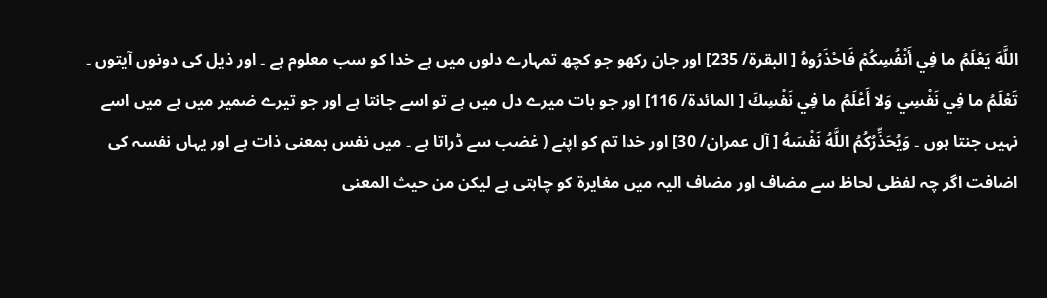اللَّهَ يَعْلَمُ ما فِي أَنْفُسِكُمْ فَاحْذَرُوهُ [ البقرة/ 235] اور جان رکھو جو کچھ تمہارے دلوں میں ہے خدا کو سب معلوم ہے ۔ اور ذیل کی دونوں آیتوں ۔ تَعْلَمُ ما فِي نَفْسِي وَلا أَعْلَمُ ما فِي نَفْسِكَ [ المائدة/ 116] اور جو بات میرے دل میں ہے تو اسے جانتا ہے اور جو تیرے ضمیر میں ہے میں اسے نہیں جنتا ہوں ۔ وَيُحَذِّرُكُمُ اللَّهُ نَفْسَهُ [ آل عمران/ 30] اور خدا تم کو اپنے ( غضب سے ڈراتا ہے ۔ میں نفس بمعنی ذات ہے اور یہاں نفسہ کی اضافت اگر چہ لفظی لحاظ سے مضاف اور مضاف الیہ میں مغایرۃ کو چاہتی ہے لیکن من حیث المعنی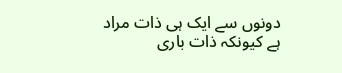دونوں سے ایک ہی ذات مراد ہے کیونکہ ذات باری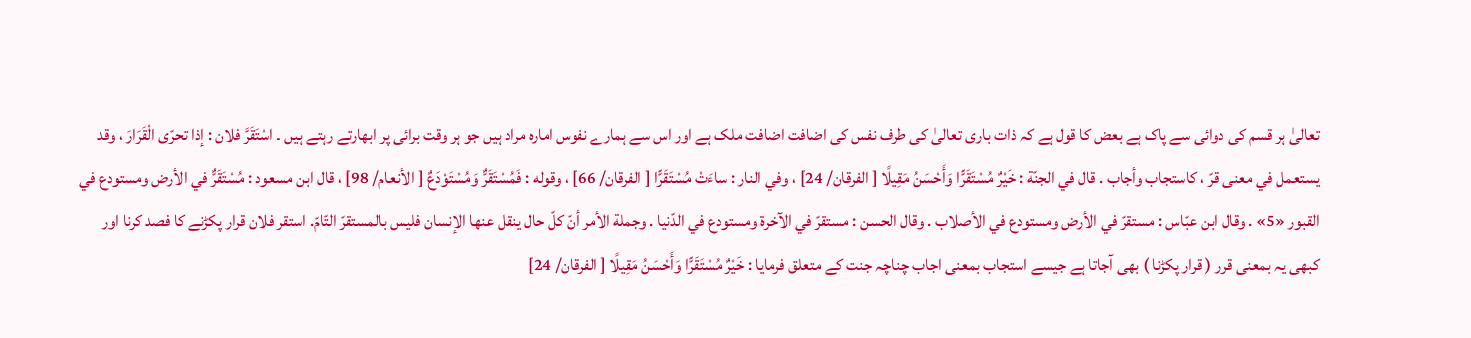تعالیٰ ہر قسم کی دوائی سے پاک ہے بعض کا قول ہے کہ ذات باری تعالیٰ کی طرف نفس کی اضافت اضافت ملک ہے اور اس سے ہمارے نفوس امارہ مراد ہیں جو ہر وقت برائی پر ابھارتے رہتے ہیں ۔ اسْتَقَرَّ فلان : إذا تحرّى الْقَرَارَ ، وقد يستعمل في معنی قرّ ، کاستجاب وأجاب . قال في الجنّة : خَيْرٌ مُسْتَقَرًّا وَأَحْسَنُ مَقِيلًا [ الفرقان/ 24] ، وفي النار : ساءَتْ مُسْتَقَرًّا [ الفرقان/ 66] ، وقوله : فَمُسْتَقَرٌّ وَمُسْتَوْدَعٌ [ الأنعام/ 98] ، قال ابن مسعود : مُسْتَقَرٌّ في الأرض ومستودع في القبور «5» . وقال ابن عبّاس : مستقرّ في الأرض ومستودع في الأصلاب . وقال الحسن : مستقرّ في الآخرة ومستودع في الدّنيا . وجملة الأمر أنّ كلّ حال ينقل عنها الإنسان فلیس بالمستقرّ التّامّ. استقر فلان قرار پکڑنے کا فصد کرنا اور کبھی یہ بمعنی قرر ( قرار پکڑنا ) بھی آجاتا ہے جیسے استجاب بمعنی اجاب چناچہ جنت کے متعلق فرمایا : خَيْرٌ مُسْتَقَرًّا وَأَحْسَنُ مَقِيلًا [ الفرقان/ 24]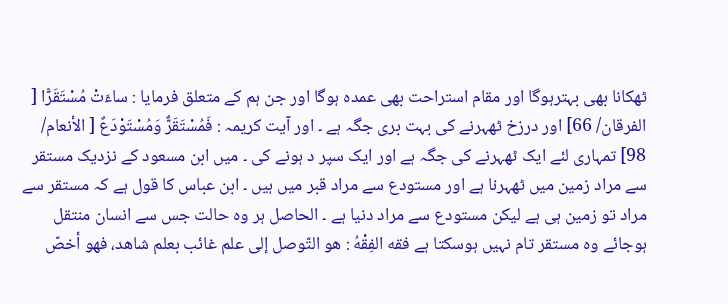ٹھکانا بھی بہترہوگا اور مقام استراحت بھی عمدہ ہوگا اور جن ہم کے متعلق فرمایا : ساءَتْ مُسْتَقَرًّا [ الفرقان/ 66] اور درزخ ٹھہرنے کی بہت بری جگہ ہے ۔ اور آیت کریمہ : فَمُسْتَقَرٌّ وَمُسْتَوْدَعٌ [ الأنعام/ 98] تمہاری لئے ایک ٹھہرنے کی جگہ ہے اور ایک سپر د ہونے کی ۔ میں ابن مسعود کے نزدیک مستقر سے مراد زمین میں ٹھہرنا ہے اور مستودع سے مراد قبر میں ہیں ۔ ابن عباس کا قول ہے کہ مستقر سے مراد تو زمین ہی ہے لیکن مستودع سے مراد دنیا ہے ۔ الحاصل ہر وہ حالت جس سے انسان منتقل ہوجائے وہ مستقر تام نہیں ہوسکتا ہے فقه الفِقْهُ : هو التّوصل إلى علم غائب بعلم شاهد، فهو أخصّ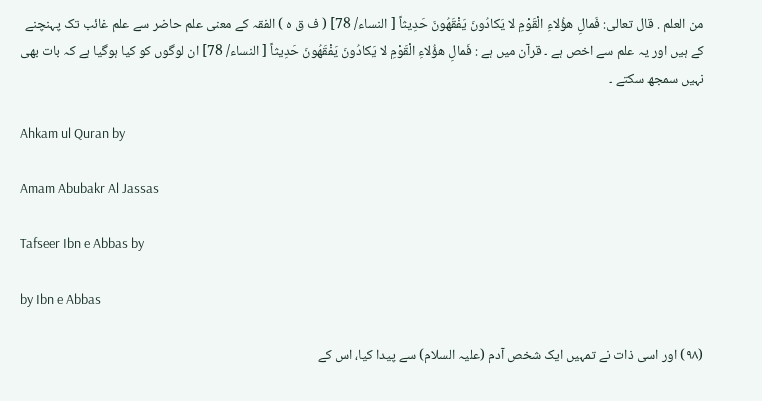من العلم . قال تعالی: فَمالِ هؤُلاءِ الْقَوْمِ لا يَكادُونَ يَفْقَهُونَ حَدِيثاً [ النساء/ 78] ( ف ق ہ ) الفقہ کے معنی علم حاضر سے علم غائب تک پہنچنے کے ہیں اور یہ علم سے اخص ہے ۔ قرآن میں ہے : فَمالِ هؤُلاءِ الْقَوْمِ لا يَكادُونَ يَفْقَهُونَ حَدِيثاً [ النساء/ 78] ان لوگوں کو کیا ہوگیا ہے کہ بات بھی نہیں سمجھ سکتے ۔

Ahkam ul Quran by

Amam Abubakr Al Jassas

Tafseer Ibn e Abbas by

by Ibn e Abbas

(٩٨) اور اسی ذات نے تمہیں ایک شخص آدم (علیہ السلام) سے پیدا کیا، اس کے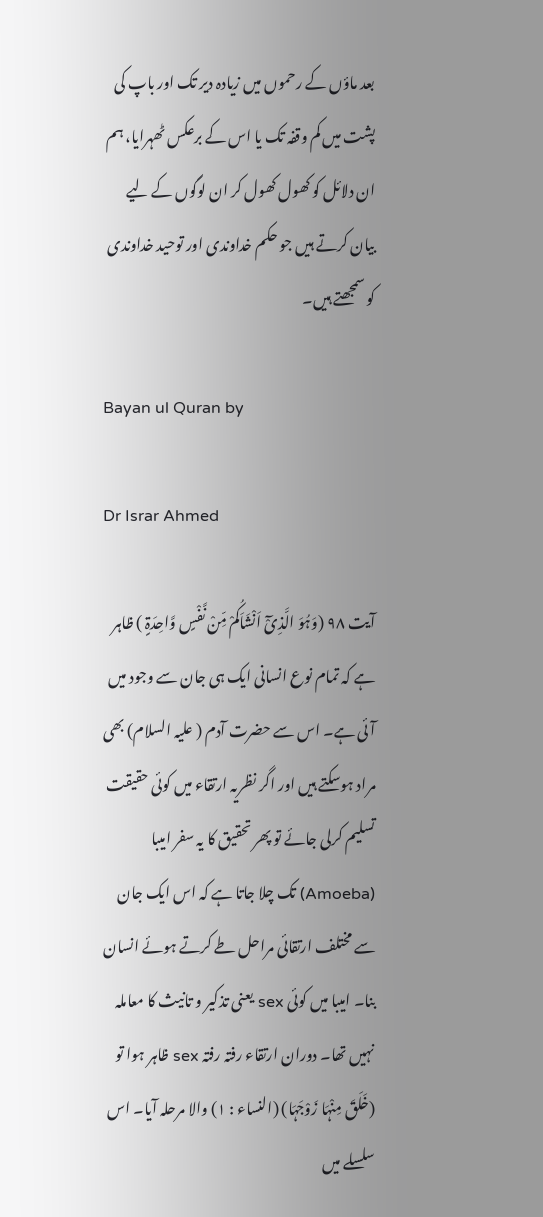بعد ماؤں کے رحموں میں زیادہ دیر تک اور باپ کی پشت میں کم وقفہ تک یا اس کے برعکس ٹھہرایا، ہم ان دلائل کو کھول کھول کر ان لوگوں کے لیے بیان کرتے ہیں جو حکم خداوندی اور توحید خداوندی کو سمجھتے ہیں۔

Bayan ul Quran by

Dr Israr Ahmed

آیت ٩٨ (وَہُوَ الَّذِیْٓ اَنْشَاَکُمْ مِّنْ نَّفْسٍ وَّاحِدَۃٍ ) ظاہر ہے کہ تمام نوع انسانی ایک ہی جان سے وجود میں آئی ہے۔ اس سے حضرت آدم ( علیہ السلام) بھی مراد ہوسکتے ہیں اور اگر نظریہ ارتقاء میں کوئی حقیقت تسلیم کرلی جائے تو پھر تحقیق کا یہ سفر امیبا (Amoeba) تک چلا جاتا ہے کہ اس ایک جان سے مختلف ارتقائی مراحل طے کرتے ہوئے انسان بنا۔ امیبا میں کوئی sex یعنی تذکیر و تانیث کا معاملہ نہیں تھا۔ دوران ارتقاء رفتہ رفتہ sex ظاہر ہوا تو (خَلَقَ مِنْہَا زَوْجَہَا) (النساء : ١) والا مرحلہ آیا۔ اس سلسلے میں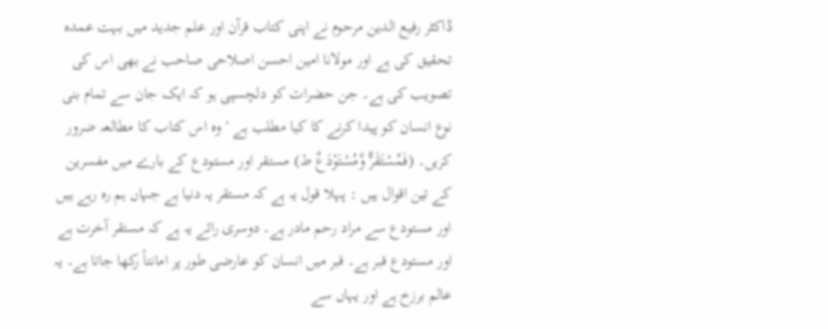ڈاکٹر رفیع الدین مرحوم نے اپنی کتاب قرآن اور علم جدید میں بہت عمدہ تحقیق کی ہے اور مولانا امین احسن اصلاحی صاحب نے بھی اس کی تصویب کی ہے۔ جن حضرات کو دلچسپی ہو کہ ایک جان سے تمام بنی نوع انسان کو پیدا کرنے کا کیا مطلب ہے ‘ وہ اس کتاب کا مطالعہ ضرور کریں۔ (فَمُسْتَقَرٌّ وَّمُسْتَوْدَعٌ ط) مستقر اور مستودع کے بارے میں مفسرین کے تین اقوال ہیں : پہلا قول یہ ہے کہ مستقر یہ دنیا ہے جہاں ہم رہ رہے ہیں اور مستودع سے مراد رحم مادر ہے۔ دوسری رائے یہ ہے کہ مستقر آخرت ہے اور مستودع قبر ہے۔ قبر میں انسان کو عارضی طور پر امانتاً رکھا جاتا ہے۔ یہ عالم برزخ ہے اور یہاں سے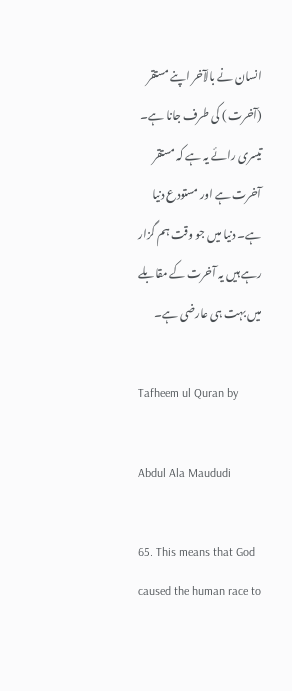انسان نے بالآخر اپنے مستقر (آخرت ) کی طرف جانا ہے۔ تیسری رائے یہ ہے کہ مستقر آخرت ہے اور مستودع دنیا ہے۔ دنیا میں جو وقت ہم گزار رہے ہیں یہ آخرت کے مقابلے میں بہت ہی عارضی ہے۔

Tafheem ul Quran by

Abdul Ala Maududi

65. This means that God caused the human race to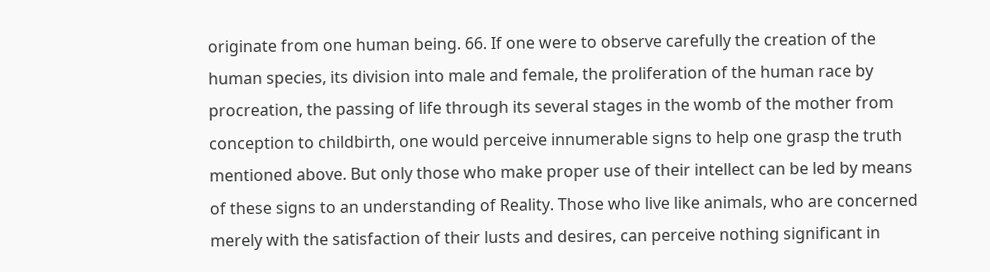originate from one human being. 66. If one were to observe carefully the creation of the human species, its division into male and female, the proliferation of the human race by procreation, the passing of life through its several stages in the womb of the mother from conception to childbirth, one would perceive innumerable signs to help one grasp the truth mentioned above. But only those who make proper use of their intellect can be led by means of these signs to an understanding of Reality. Those who live like animals, who are concerned merely with the satisfaction of their lusts and desires, can perceive nothing significant in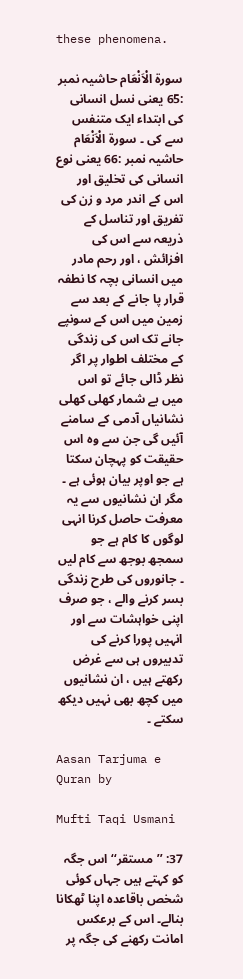these phenomena.

سورة الْاَنْعَام حاشیہ نمبر :65 یعنی نسل انسانی کی ابتداء ایک متنفس سے کی ۔ سورة الْاَنْعَام حاشیہ نمبر :66 یعنی نوع انسانی کی تخلیق اور اس کے اندر مرد و زن کی تفریق اور تناسل کے ذریعہ سے اس کی افزائش ، اور رحم مادر میں انسانی بچہ کا نطفہ قرار پا جانے کے بعد سے زمین میں اس کے سونپے جانے تک اس کی زندگی کے مختلف اطوار پر اگر نظر ڈالی جائے تو اس میں بے شمار کھلی کھلی نشانیاں آدمی کے سامنے آئیں گی جن سے وہ اس حقیقت کو پہچان سکتا ہے جو اوپر بیان ہوئی ہے ۔ مگر ان نشانیوں سے یہ معرفت حاصل کرنا انہی لوگوں کا کام ہے جو سمجھ بوجھ سے کام لیں ۔ جانوروں کی طرح زندگی بسر کرنے والے ، جو صرف اپنی خواہشات سے اور انہیں پورا کرنے کی تدبیروں ہی سے غرض رکھتے ہیں ، ان نشانیوں میں کچھ بھی نہیں دیکھ سکتے ۔

Aasan Tarjuma e Quran by

Mufti Taqi Usmani

37: ’’مستقر‘‘ اس جگہ کو کہتے ہیں جہاں کوئی شخص باقاعدہ اپنا ٹھکانا بنالے۔ اس کے برعکس امانت رکھنے کی جگہ پر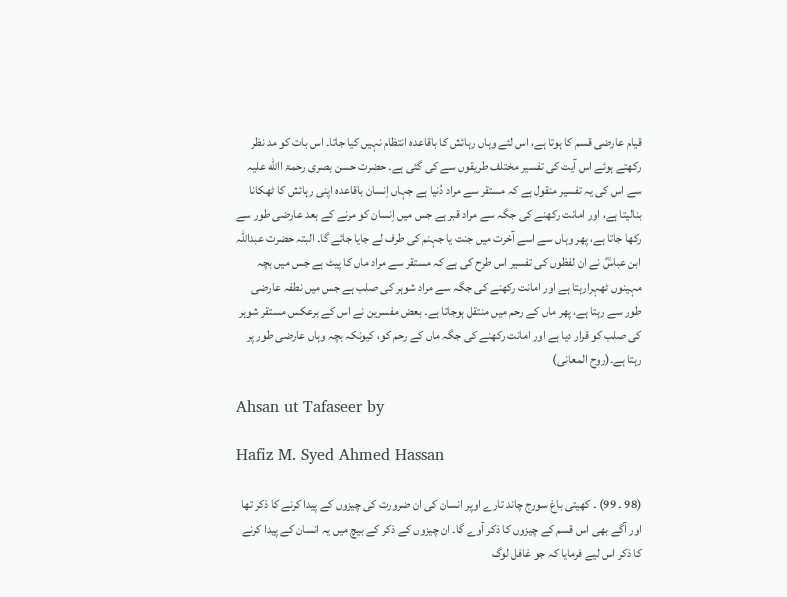قیام عارضی قسم کا ہوتا ہے، اس لئے وہاں رہائش کا باقاعدہ انتظام نہیں کیا جاتا۔ اس بات کو مد نظر رکھتے ہوئے اس آیت کی تفسیر مختلف طریقوں سے کی گئی ہے۔ حضرت حسن بصری رحمۃ االله علیہ سے اس کی یہ تفسیر منقول ہے کہ مستقر سے مراد دُنیا ہے جہاں اِنسان باقاعدہ اپنی رہائش کا ٹھکانا بنالیتا ہے، اور امانت رکھنے کی جگہ سے مراد قبر ہے جس میں اِنسان کو مرنے کے بعد عارضی طور سے رکھا جاتا ہے، پھر وہاں سے اسے آخرت میں جنت یا جہنم کی طرف لے جایا جائے گا۔ البتہ حضرت عبداللہ ابن عباسؓ نے ان لفظوں کی تفسیر اس طرح کی ہے کہ مستقر سے مراد ماں کا پیٹ ہے جس میں بچہ مہینوں ٹھہرارہتا ہے اور امانت رکھنے کی جگہ سے مراد شوہر کی صلب ہے جس میں نطفہ عارضی طور سے رہتا ہے، پھر ماں کے رحم میں منتقل ہوجاتا ہے۔ بعض مفسرین نے اس کے برعکس مستقر شوہر کی صلب کو قرار دیا ہے اور امانت رکھنے کی جگہ ماں کے رحم کو، کیونکہ بچہ وہاں عارضی طور پر رہتا ہے۔(روح المعانی)

Ahsan ut Tafaseer by

Hafiz M. Syed Ahmed Hassan

(98 ۔ 99) ۔ کھیتی باغ سورج چاند تارے اوپر انسان کی ان ضرورت کی چیزوں کے پیدا کرنے کا ذکر تھا اور آگے بھی اس قسم کے چیزوں کا ذکر آوے گا۔ ان چیزوں کے ذکر کے بیچ میں یہ انسان کے پیدا کرنے کا ذکر اس لیے فرمایا کہ جو غافل لوگ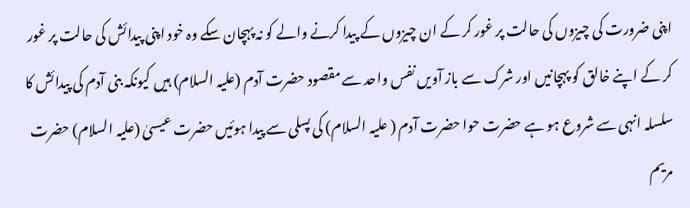اپنی ضرورت کی چیزوں کی حالت پر غور کر کے ان چیزوں کے پیدا کرنے والے کو نہ پہچان سکے وہ خود اپنی پیدائش کی حالت پر غور کر کے اپنے خالق کو پہچانیں اور شرک سے باز آویں نفس واحد سے مقصود حضرت آدم (علیہ السلام) ہیں کیونکہ بنی آدم کی پیدائش کا سلسلہ انہی سے شروع ہو ہے حضرت حوا حضرت آدم ( علیہ السلام) کی پسلی سے پیدا ہوئیں حضرت عیسیٰ (علیہ السلام) حضرت مریم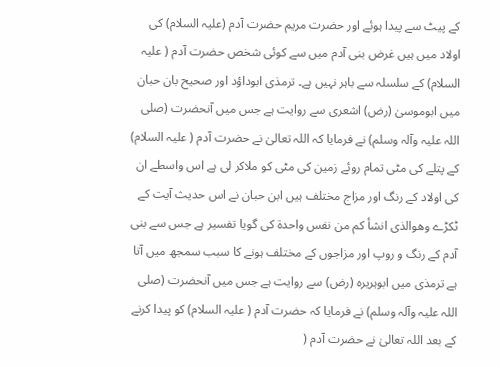کے پیٹ سے پیدا ہوئے اور حضرت مریم حضرت آدم (علیہ السلام) کی اولاد میں ہیں غرض بنی آدم میں سے کوئی شخص حضرت آدم ( علیہ السلام) کے سلسلہ سے باہر نہیں ہے۔ ترمذی ابوداؤد اور صحیح بان حبان میں ابوموسیٰ (رض) اشعری سے روایت ہے جس میں آنحضرت (صلی اللہ علیہ وآلہ وسلم) نے فرمایا کہ اللہ تعالیٰ نے حضرت آدم ( علیہ السلام) کے پتلے کی مٹی تمام روئے زمین کی مٹی کو ملاکر لی ہے اس واسطے ان کی اولاد کے رنگ اور مزاج مختلف ہیں ابن حبان نے اس حدیث آیت کے ٹکڑے وھوالذی انشأ کم من نفس واحدۃ کی گویا تفسیر ہے جس سے بنی آدم کے رنگ و روپ اور مزاجوں کے مختلف ہونے کا سبب سمجھ میں آتا ہے ترمذی میں ابوہریرہ (رض) سے روایت ہے جس میں آنحضرت (صلی اللہ علیہ وآلہ وسلم) نے فرمایا کہ حضرت آدم ( علیہ السلام) کو پیدا کرنے کے بعد اللہ تعالیٰ نے حضرت آدم (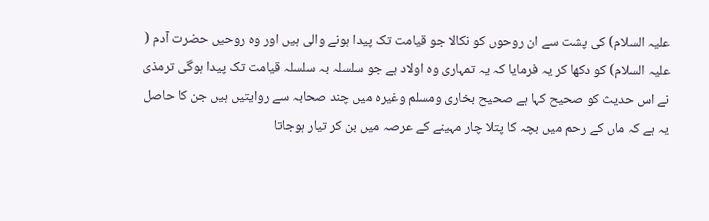علیہ السلام) کی پشت سے ان روحوں کو نکالا جو قیامت تک پیدا ہونے والی ہیں اور وہ روحیں حضرت آدم ( علیہ السلام) کو دکھا کر یہ فرمایا کہ یہ تمہاری وہ اولاد ہے جو سلسلہ بہ سلسلہ قیامت تک پیدا ہوگی ترمذی نے اس حدیث کو صحیح کہا ہے صحیح بخاری ومسلم وغیرہ میں چند صحابہ سے روایتیں ہیں جن کا حاصل یہ ہے کہ ماں کے رحم میں بچہ کا پتلا چار مہینے کے عرصہ میں بن کر تیار ہوجاتا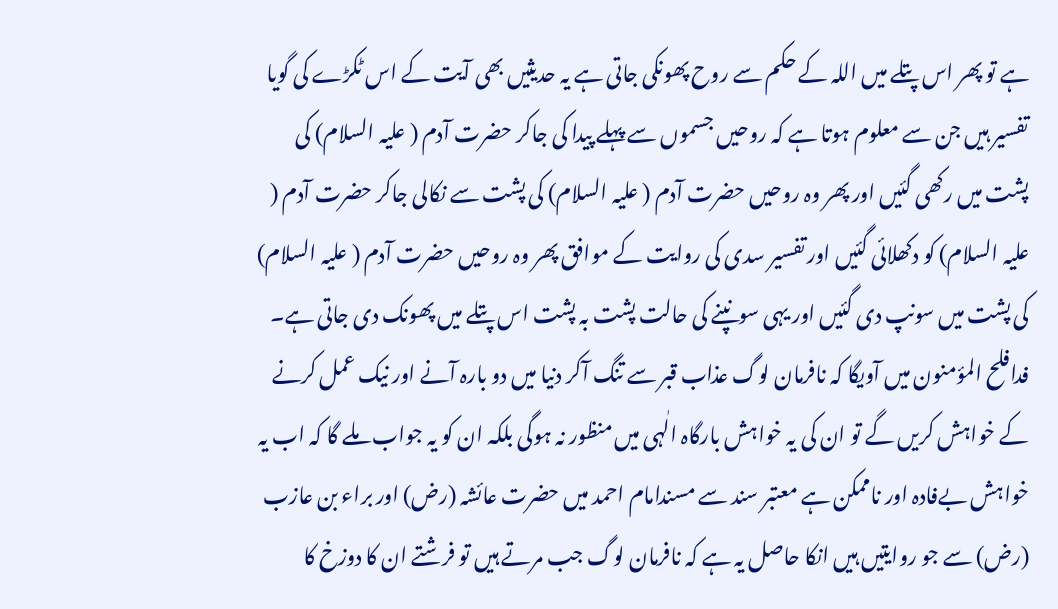ہے تو پھر اس پتلے میں اللہ کے حکم سے روح پھونکی جاتی ہے یہ حدیثیں بھی آیت کے اس ٹکڑے کی گویا تفسیر ہیں جن سے معلوم ہوتا ہے کہ روحیں جسموں سے پہلے پیدا کی جاکر حضرت آدم ( علیہ السلام) کی پشت میں رکھی گئیں اور پھر وہ روحیں حضرت آدم ( علیہ السلام) کی پشت سے نکالی جاکر حضرت آدم ( علیہ السلام) کو دکھلائی گئیں اور تفسیر سدی کی روایت کے موافق پھر وہ روحیں حضرت آدم ( علیہ السلام) کی پشت میں سونپ دی گئیں اور یہی سونپنے کی حالت پشت بہ پشت اس پتلے میں پھونک دی جاتی ہے۔ فدافلح المؤمنون میں آویگا کہ نافرمان لوگ عذاب قبر سے تنگ آکر دنیا میں دو بارہ آنے اور نیک عمل کرنے کے خواہش کریں گے تو ان کی یہ خواہش بارگاہ الٰہی میں منظور نہ ہوگی بلکہ ان کو یہ جواب ملے گا کہ اب یہ خواہش بےفادہ اور ناممکن ہے معتبر سند سے مسندامام احمد میں حضرت عائشہ (رض) اور براء بن عازب (رض) سے جو روایتیں ہیں انکا حاصل یہ ہے کہ نافرمان لوگ جب مرتے ہیں تو فرشتے ان کا دوزخ کا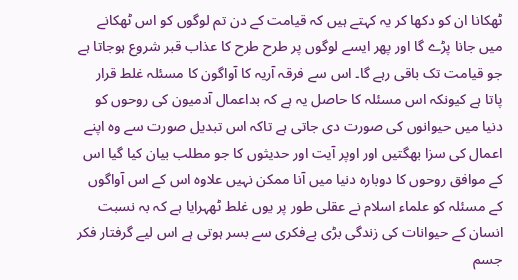ٹھکانا ان کو دکھا کر یہ کہتے ہیں کہ قیامت کے دن تم لوگوں کو اس ٹھکانے میں جانا پڑے گا اور پھر ایسے لوگوں پر طرح طرح کا عذاب قبر شروع ہوجاتا ہے جو قیامت تک باقی رہے گا۔ اس سے فرقہ آریہ کا آواگون کا مسئلہ غلط قرار پاتا ہے کیونکہ اس مسئلہ کا حاصل یہ ہے کہ بداعمال آدمیون کی روحوں کو دنیا میں حیوانوں کی صورت دی جاتی ہے تاکہ اس تبدیل صورت سے وہ اپنے اعمال کی سزا بھگتیں اور اوپر آیت اور حدیثوں کا جو مطلب بیان کیا گیا اس کے موافق روحوں کا دوبارہ دنیا میں آنا ممکن نہیں علاوہ اس کے اس آواگوں کے مسئلہ کو علماء اسلام نے عقلی طور پر یوں غلط ٹھہرایا ہے کہ بہ نسبت انسان کے حیوانات کی زندگی بڑی بےفکری سے بسر ہوتی ہے اس لیے گرفتار فکر جسم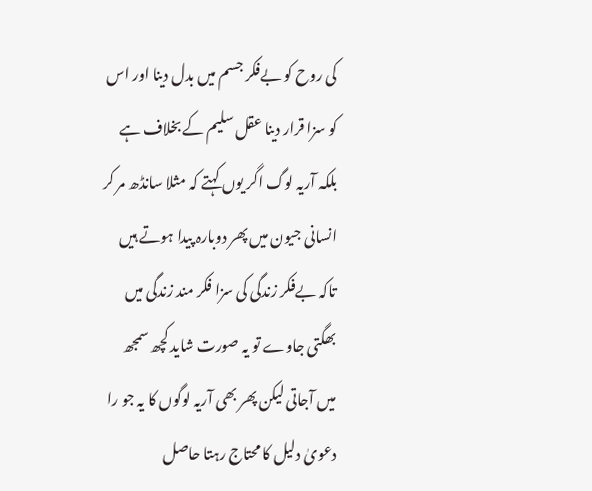کی روح کو بےفکر جسم میں بدل دینا اور اس کو سزا قرار دینا عقل سلیم کے بخلاف ہے بلکہ آریہ لوگ اگر یوں کہتے کہ مثلا سانڈھ مر کر انسانی جیون میں پھر دوبارہ پیدا ہوتے ہیں تاکہ بےفکر زندگی کی سزا فکر مند زندگی میں بھگتی جاوے تو یہ صورت شاید کچھ سمجھ میں آجاتی لیکن پھر بھی آریہ لوگوں کا یہ جو را دعویٰ دلیل کا محتاج رہتا حاصل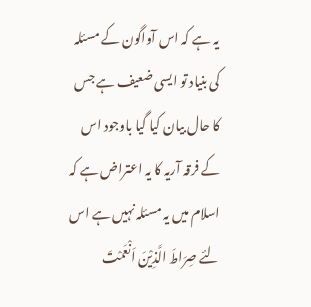یہ ہے کہ اس آواگون کے مسئلہ کی بنیاد تو ایسی ضعیف ہے جس کا حال بیان کیا گیا باوجود اس کے فرقہ آریہ کا یہ اعتراض ہے کہ اسلام میں یہ مسئلہ نہیں ہے اس لئے صِرَاطَ الَّذِیْنَ اَنْعَمْتَ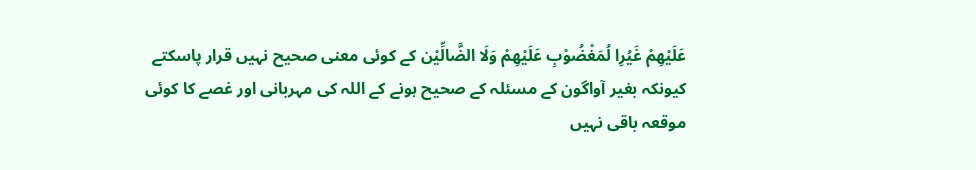عَلَیْھِمْ غَیُرِا لُمَغْضُوْبِ عَلَیْھِمْ وَلَا الضَّالِّیْن کے کوئی معنی صحیح نہیں قرار پاسکتے کیونکہ بغیر آواگون کے مسئلہ کے صحیح ہونے کے اللہ کی مہربانی اور غصے کا کوئی موقعہ باقی نہیں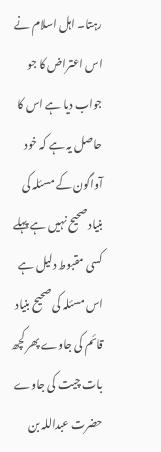رہتا۔ اہل اسلام نے اس اعتراض کا جو جواب دیا ہے اس کا حاصل یہ ہے کہ خود آواگون کے مسئلہ کی بنیاد صحیح نہیں ہے پہلے کسی مقبوط دلیل ہے اس مسئلہ کی صحیح بنیاد قائم کی جاوے پھر کچھ بات چیت کی جاوے حضرت عبداللہ بن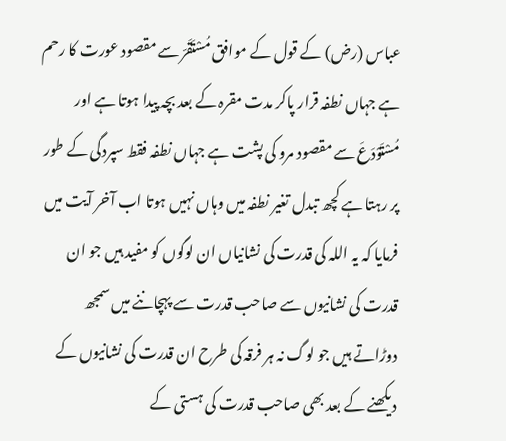عباس (رض) کے قول کے موافق مُسْتَقَرّ سے مقصود عورت کا رحم ہے جہاں نطفہ قرار پاکر مدت مقرہ کے بعد بچہ پیدا ہوتا ہے اور مُسْتَوْدَعَ سے مقصود مرو کی پشت ہے جہاں نطفہ فقط سپردگی کے طور پر رہتا ہے کچھ تبدل تغیر نطفہ میں وہاں نہیں ہوتا اب آخر آیت میں فرمایا کہ یہ اللہ کی قدرت کی نشانیاں ان لوگوں کو مفید ہیں جو ان قدرت کی نشانیوں سے صاحب قدرت سے پہچاننے میں سمجھ دوڑاتے ہیں جو لوگ نہ ہر فرقہ کی طرح ان قدرت کی نشانیوں کے دیکھنے کے بعد بھی صاحب قدرت کی ہستی کے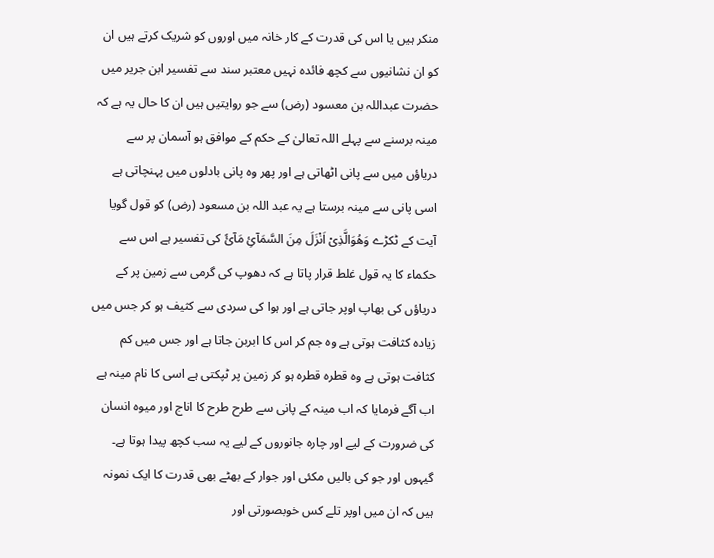منکر ہیں یا اس کی قدرت کے کار خانہ میں اوروں کو شریک کرتے ہیں ان کو ان نشانیوں سے کچھ فائدہ نہیں معتبر سند سے تفسیر ابن جریر میں حضرت عبداللہ بن معسود (رض) سے جو روایتیں ہیں ان کا حال یہ ہے کہ مینہ برسنے سے پہلے اللہ تعالیٰ کے حکم کے موافق ہو آسمان پر سے دریاؤں میں سے پانی اٹھاتی ہے اور پھر وہ پانی بادلوں میں پہنچاتی ہے اسی پانی سے مینہ برستا ہے یہ عبد اللہ بن مسعود (رض) کو قول گویا آیت کے ٹکڑے وَھُوَالَّذِیْ اَنْزَلَ مِنَ السَّمَآئِ مَآئً کی تفسیر ہے اس سے حکماء کا یہ قول غلط قرار پاتا ہے کہ دھوپ کی گرمی سے زمین پر کے دریاؤں کی بھاپ اوپر جاتی ہے اور ہوا کی سردی سے کثیف ہو کر جس میں زیادہ کثافت ہوتی ہے وہ جم کر اس کا ابربن جاتا ہے اور جس میں کم کثافت ہوتی ہے وہ قطرہ قطرہ ہو کر زمین پر ٹپکتی ہے اسی کا نام مینہ ہے اب آگے فرمایا کہ اب مینہ کے پانی سے طرح طرح کا اناج اور میوہ انسان کی ضرورت کے لیے اور چارہ جانوروں کے لیے یہ سب کچھ پیدا ہوتا ہے۔ گیہوں اور جو کی بالیں مکئی اور جوار کے بھٹے بھی قدرت کا ایک نمونہ ہیں کہ ان میں اوپر تلے کس خوبصورتی اور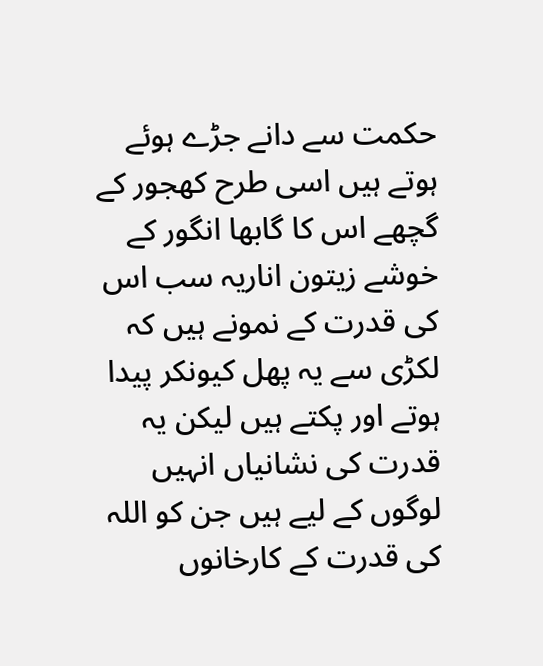حکمت سے دانے جڑے ہوئے ہوتے ہیں اسی طرح کھجور کے گچھے اس کا گابھا انگور کے خوشے زیتون اناریہ سب اس کی قدرت کے نمونے ہیں کہ لکڑی سے یہ پھل کیونکر پیدا ہوتے اور پکتے ہیں لیکن یہ قدرت کی نشانیاں انہیں لوگوں کے لیے ہیں جن کو اللہ کی قدرت کے کارخانوں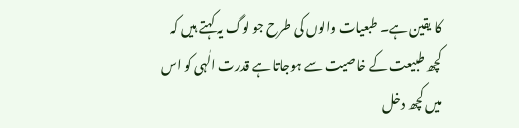کا یقین ہے۔ طبعیات والوں کی طرح جو لوگ یہ کہتے ہیں کہ کچھ طبیعت کے خاصیت سے ہوجاتا ہے قدرت الٰہی کو اس میں کچھ دخل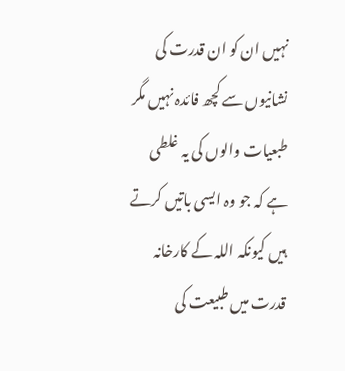نہیں ان کو ان قدرت کی نشانیوں سے کچھ فائدہ نہیں مگر طبعیات والوں کی یہ غلطی ہے کہ جو وہ ایسی باتیں کرتے ہیں کیونکہ اللہ کے کارخانہ قدرت میں طبیعت کی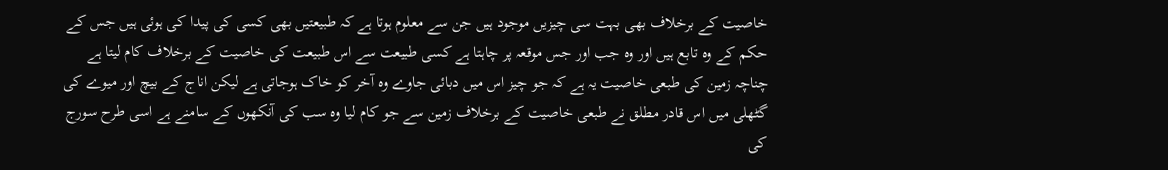خاصیت کے برخلاف بھی بہت سی چیزیں موجود ہیں جن سے معلوم ہوتا ہے کہ طبیعتیں بھی کسی کی پیدا کی ہوئی ہیں جس کے حکم کے وہ تابع ہیں اور وہ جب اور جس موقعہ پر چاہتا ہے کسی طبیعت سے اس طبیعت کی خاصیت کے برخلاف کام لیتا ہے چناچہ زمین کی طبعی خاصیت یہ ہے کہ جو چیز اس میں دبائی جاوے وہ آخر کو خاک ہوجاتی ہے لیکن اناج کے بیچ اور میوے کی گٹھلی میں اس قادر مطلق نے طبعی خاصیت کے برخلاف زمین سے جو کام لیا وہ سب کی آنکھوں کے سامنے ہے اسی طرح سورج کی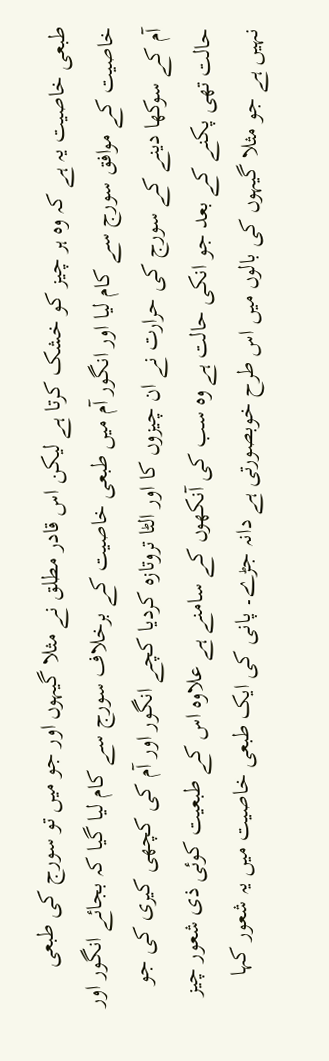طبعی خاصیت یہ ہے کہ وہ ہر چیز کو خشک کرتا ہے لیکن اس قادر مطلق نے مثلا گیہوں اور جو میں تو سورج کی طبعی خاصیت کے موافق سورج سے کام لیا اور انگور آم میں طبعی خاصیت کے برخلاف سورج سے کام لیا گیا کہ بجائے انگور اور آم کے سوکھا دینے کے سورج کی حرارت نے ان چیزوں کا اور الٹا تروتازہ کردیا کچے انگور اور آم کی کچھی کیری کی جو حالت تھی پکنے کے بعد جو انکی حالت ہے وہ سب کی آنکھوں کے سامنے ہے علاوہ اس کے طبعیت کوئی ذی شعور چیز نہیں ہے جو مثلا گیہوں کی بالوں میں اس طرح خوبصورتی ہے دانہ جڑے۔ پانی کی ایک طبعی خاصیت میں یہ شعور کہا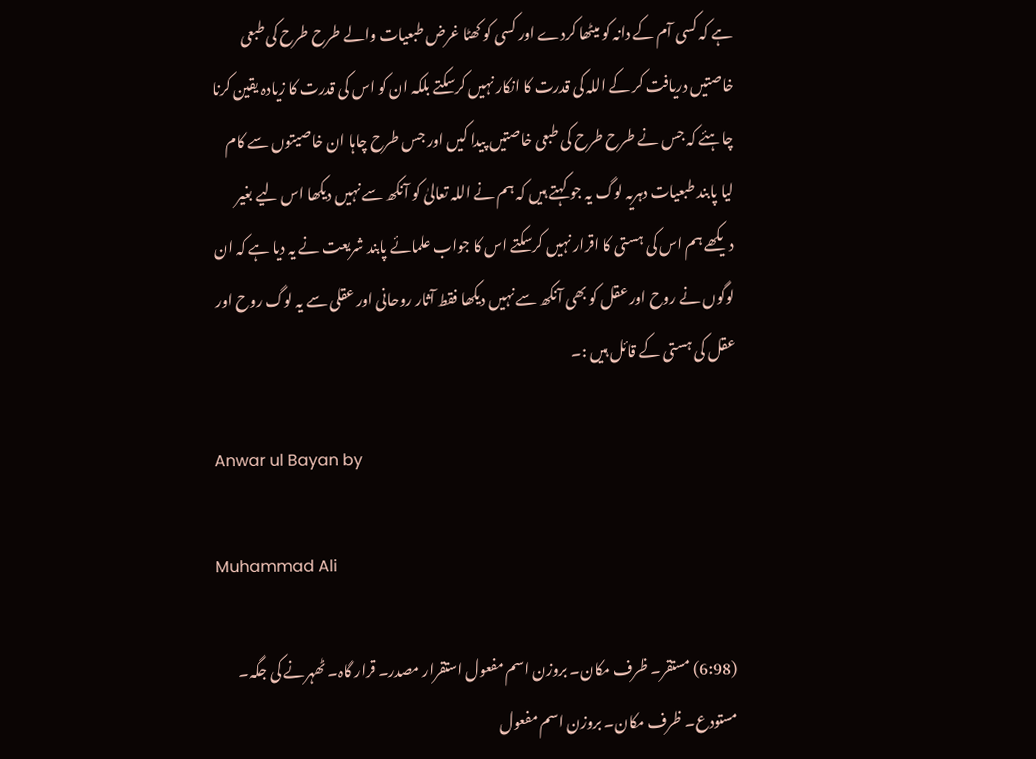ہے کہ کسی آم کے دانہ کو میٹھا کردے اور کسی کو کھٹا غرض طبعیات والے طرح طرح کی طبعی خاصتیں دریافت کر کے اللہ کی قدرت کا انکار نہیں کرسکتے بلکہ ان کو اس کی قدرت کا زیادہ یقین کرنا چاہئے کہ جس نے طرح طرح کی طبعی خاصتیں پیدا کیں اور جس طرح چاہا ان خاصیتوں سے کام لیا پابند طبعیات دہریہ لوگ یہ جو کہتے ہیں کہ ہم نے اللہ تعالیٰ کو آنکھ سے نہیں دیکھا اس لیے بغیر دیکھے ہم اس کی ہستی کا اقرار نہیں کرسکتے اس کا جواب علمائے پابند شریعت نے یہ دیا ہے کہ ان لوگوں نے روح اور عقل کو بھی آنکھ سے نہیں دیکھا فقط آثار روحانی اور عقلی سے یہ لوگ روح اور عقل کی ہستی کے قائل ہیں :۔

Anwar ul Bayan by

Muhammad Ali

(6:98) مستقر۔ ظرف مکان۔ بروزن اسم مفعول استقرار مصدر۔ قرار گاہ۔ ٹھہرنے کی جگہ۔ مستودع۔ ظرف مکان۔ بروزن اسم مفعول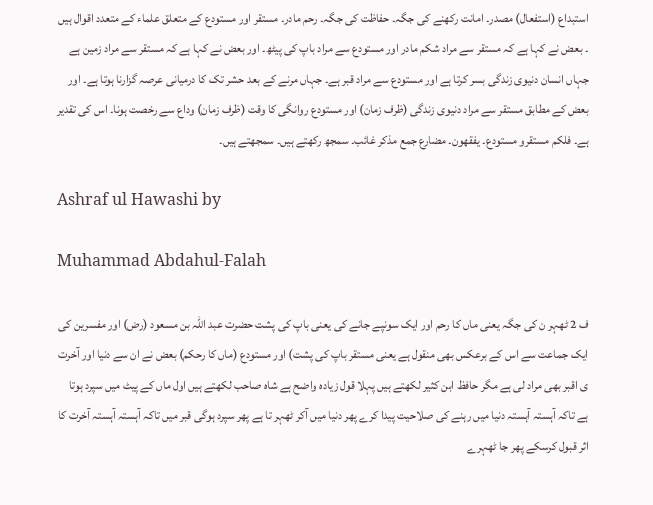استبداع (استفعال) مصدر۔ امانت رکھنے کی جگہ۔ حفاظت کی جگہ۔ رحم مادر۔ مستقر اور مستودع کے متعلق علماء کے متعدد اقوال ہیں ۔ بعض نے کہا ہے کہ مستقر سے مراد شکم مادر اور مستودع سے مراد باپ کی پیٹھ۔ اور بعض نے کہا ہے کہ مستقر سے مراد زمین ہے جہاں انسان دنیوی زندگی بسر کرتا ہے اور مستودع سے مراد قبر ہے۔ جہاں مرنے کے بعد حشر تک کا درمیانی عرصہ گزارنا ہوتا ہے۔ اور بعض کے مطابق مستقر سے مراد دنیوی زندگی (ظرف زمان) اور مستودع روانگی کا وقت (ظرف زمان) وداع سے رخصت ہونا۔ اس کی تقدیر ہے۔ فلکم مستقرو مستودع۔ یفقھون۔ مضارع جمع مذکر غائب۔ سمجھ رکھتے ہیں۔ سمجھتے ہیں۔

Ashraf ul Hawashi by

Muhammad Abdahul-Falah

ف 2 ٹھہر ن کی جگہ یعنی ماں کا رحم اور ایک سونپے جانے کی یعنی باپ کی پشت حضرت عبد اللہ بن مسعود (رض) اور مفسرین کی ایک جماعت سے اس کے برعکس بھی منقول ہے یعنی مستقر باپ کی پشت) اور مستودع (ماں کا رحکم) بعض نے ان سے دنیا اور آخرت ی اقبر بھی مراد لی ہے مگر حافظ ابن کثیر لکھتے ہیں پہلا قول زیادہ واضح ہے شاہ صاحب لکھتے ہیں اول ماں کے پیٹ میں سپرد ہوتا ہے تاکہ آہستہ آہستہ دنیا میں رہنے کی صلاحیت پیدا کرے پھر دنیا میں آکر ٹھہر تا ہے پھر سپرد ہوگی قبر میں تاکہ آہستہ آہستہ آخرت کا اثر قبول کرسکے پھر جا ٹھہرے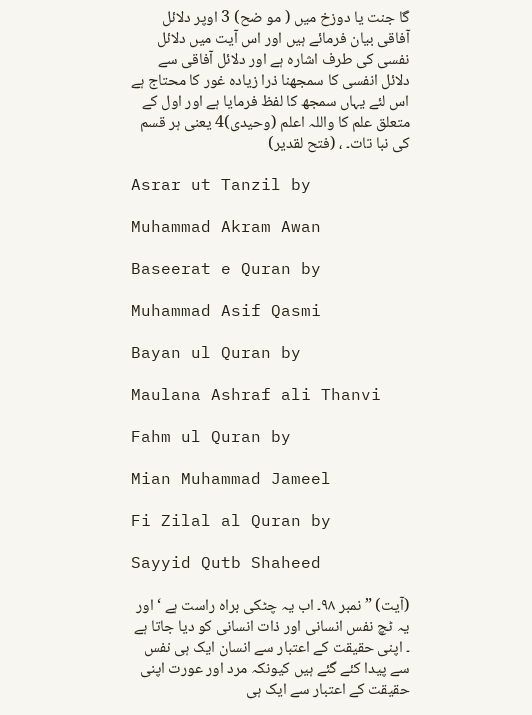گا جنت یا دوزخ میں ( مو ضح) 3 اوپر دلائل آفاقی بیان فرمائے ہیں اور اس آیت میں دلائل نفسی کی طرف اشارہ ہے اور دلائل آفاقی سے دلائل انفسی کا سمجھنا ذرا زیادہ غور کا محتاج ہے اس لئے یہاں سمجھ کا لفظ فرمایا ہے اور اول کے متعلق علم کا واللہ اعلم (وحیدی)4 یعنی ہر قسم کی نبا تات۔ ، (فتح لقدیر)

Asrar ut Tanzil by

Muhammad Akram Awan

Baseerat e Quran by

Muhammad Asif Qasmi

Bayan ul Quran by

Maulana Ashraf ali Thanvi

Fahm ul Quran by

Mian Muhammad Jameel

Fi Zilal al Quran by

Sayyid Qutb Shaheed

(آیت) ” نمبر ٩٨۔ اب یہ چٹکی براہ راست ہے ‘ اور یہ ٹچ نفس انسانی اور ذات انسانی کو دیا جاتا ہے ۔ اپنی حقیقت کے اعتبار سے انسان ایک ہی نفس سے پیدا کئے گئے ہیں کیونکہ مرد اور عورت اپنی حقیقت کے اعتبار سے ایک ہی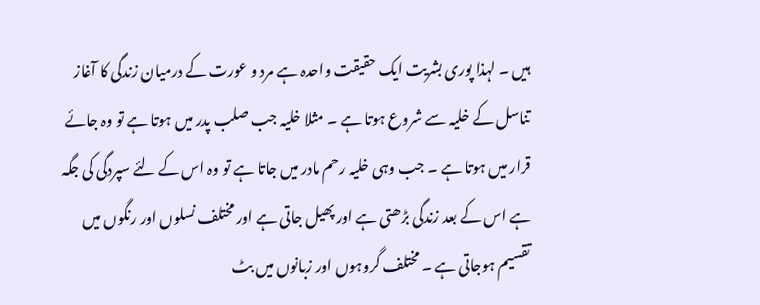ہیں ۔ لہذا پوری بشریت ایک حقیقت واحدہ ہے مرد و عورت کے درمیان زندگی کا آغاز تناسل کے خلیہ سے شروع ہوتا ہے ۔ مثلا خلیہ جب صلب پدر میں ہوتا ہے تو وہ جائے قرار میں ہوتا ہے ۔ جب وہی خلیہ رحم مادر میں جاتا ہے تو وہ اس کے لئے سپردگی کی جگہ ہے اس کے بعد زندگی بڑھتی ہے اور پھیل جاتی ہے اور مختلف نسلوں اور رنگوں میں تقسیم ہوجاتی ہے ۔ مختلف گروہوں اور زبانوں میں بٹ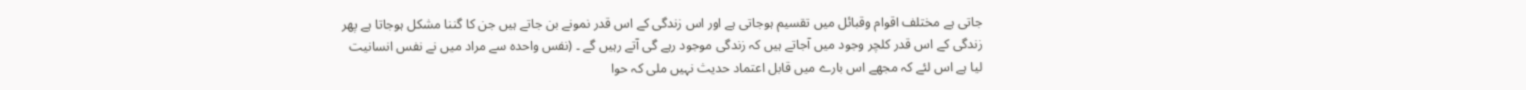جاتی ہے مختلف اقوام وقبائل میں تقسیم ہوجاتی ہے اور اس زندگی کے اس قدر نمونے بن جاتے ہیں جن کا گننا مشکل ہوجاتا ہے پھر زندگی کے اس قدر کلچر وجود میں آجاتے ہیں کہ زندگی موجود رہے گی آتے رہیں گے ۔ (نفس واحدہ سے مراد میں نے نفس انسانیت لیا ہے اس لئے کہ مجھے اس بارے میں قابل اعتماد حدیث نہیں ملی کہ حوا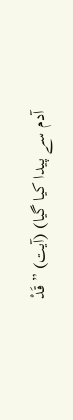آدم سے پیدا کیا گیا) (آیت) ” قَدْ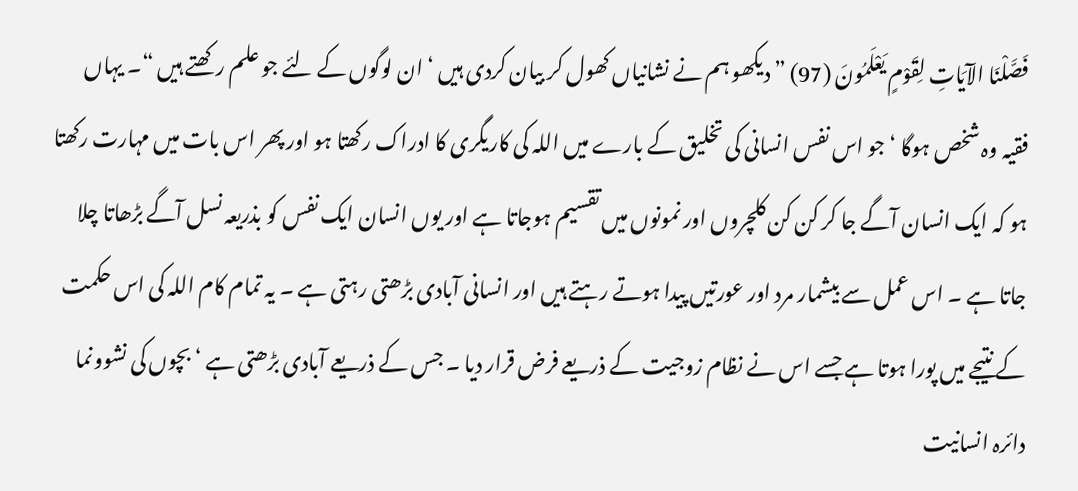فَصَّلْنَا الآیَاتِ لِقَوْمٍ یَعْلَمُونَ (97) ” دیکھو ہم نے نشانیاں کھول کر بیان کردی ہیں ‘ ان لوگوں کے لئے جو علم رکھتے ہیں “۔ یہاں فقیہ وہ شخص ہوگا ‘ جو اس نفس انسانی کی تخلیق کے بارے میں اللہ کی کاریگری کا ادراک رکھتا ہو اور پھر اس بات میں مہارت رکھتا ہو کہ ایک انسان آگے جا کر کن کن کلچروں اور نمونوں میں تقسیم ہوجاتا ہے اور یوں انسان ایک نفس کو بذریعہ نسل آگے بڑھاتا چلا جاتا ہے ۔ اس عمل سے بیشمار مرد اور عورتیں پیدا ہوتے رہتے ہیں اور انسانی آبادی بڑھتی رہتی ہے ۔ یہ تمام کام اللہ کی اس حکمت کے نتیجے میں پورا ہوتا ہے جسے اس نے نظام زوجیت کے ذریعے فرض قرار دیا ۔ جس کے ذریعے آبادی بڑھتی ہے ‘ بچوں کی نشوونما دائرہ انسانیت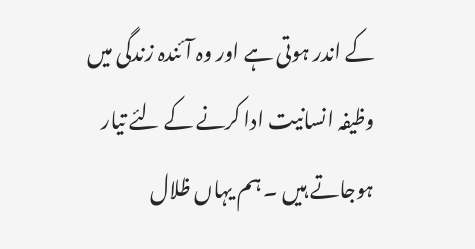کے اندر ہوتی ہے اور وہ آئندہ زندگی میں وظیفہ انسانیت ادا کرنے کے لئے تیار ہوجاتے ہیں ۔ ہم یہاں ظلال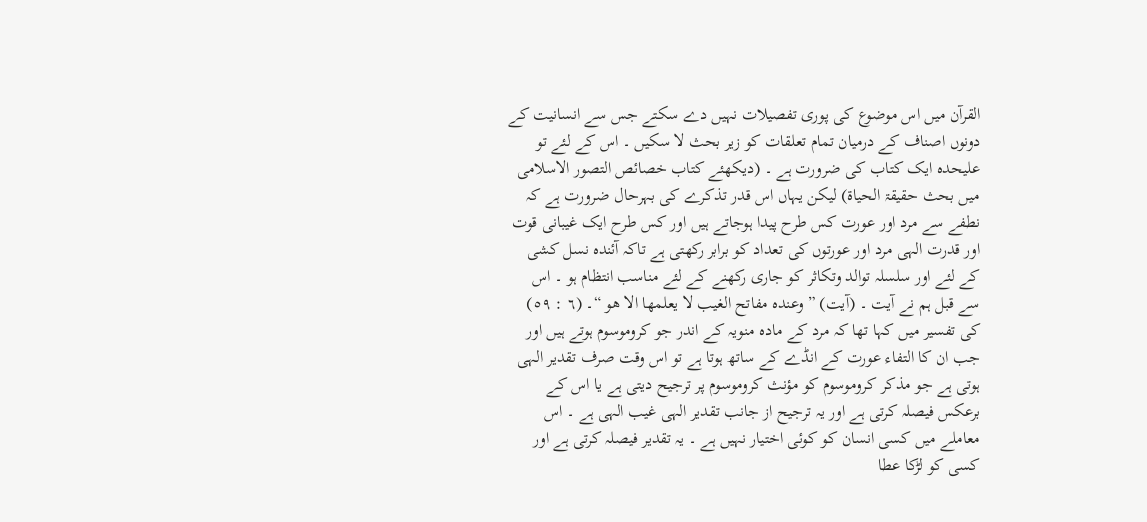القرآن میں اس موضوع کی پوری تفصیلات نہیں دے سکتے جس سے انسانیت کے دونوں اصناف کے درمیان تمام تعلقات کو زیر بحث لا سکیں ۔ اس کے لئے تو علیحدہ ایک کتاب کی ضرورت ہے ۔ (دیکھئے کتاب خصائص التصور الاسلامی میں بحث حقیقۃ الحیاۃ) لیکن یہاں اس قدر تذکرے کی بہرحال ضرورت ہے کہ نطفے سے مرد اور عورت کس طرح پیدا ہوجاتے ہیں اور کس طرح ایک غیبانی قوت اور قدرت الہی مرد اور عورتوں کی تعداد کو برابر رکھتی ہے تاکہ آئندہ نسل کشی کے لئے اور سلسلہ توالد وتکاثر کو جاری رکھنے کے لئے مناسب انتظام ہو ۔ اس سے قبل ہم نے آیت ۔ (آیت) ” وعندہ مفاتح الغیب لا یعلمھا الا ھو “۔ (٦ : ٥٩) کی تفسیر میں کہا تھا کہ مرد کے مادہ منویہ کے اندر جو کروموسوم ہوتے ہیں اور جب ان کا التفاء عورت کے انڈے کے ساتھ ہوتا ہے تو اس وقت صرف تقدیر الہی ہوتی ہے جو مذکر کروموسوم کو مؤنث کروموسوم پر ترجیح دیتی ہے یا اس کے برعکس فیصلہ کرتی ہے اور یہ ترجیح از جانب تقدیر الہی غیب الہی ہے ۔ اس معاملے میں کسی انسان کو کوئی اختیار نہیں ہے ۔ یہ تقدیر فیصلہ کرتی ہے اور کسی کو لڑکا عطا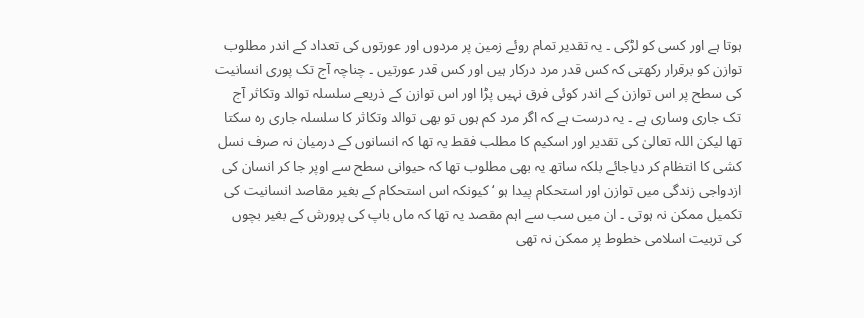ہوتا ہے اور کسی کو لڑکی ۔ یہ تقدیر تمام روئے زمین پر مردوں اور عورتوں کی تعداد کے اندر مطلوب توازن کو برقرار رکھتی کہ کس قدر مرد درکار ہیں اور کس قدر عورتیں ۔ چناچہ آج تک پوری انسانیت کی سطح پر اس توازن کے اندر کوئی فرق نہیں پڑا اور اس توازن کے ذریعے سلسلہ توالد وتکاثر آج تک جاری وساری ہے ۔ یہ درست ہے کہ اگر مرد کم ہوں تو بھی توالد وتکاثر کا سلسلہ جاری رہ سکتا تھا لیکن اللہ تعالیٰ کی تقدیر اور اسکیم کا مطلب فقط یہ تھا کہ انسانوں کے درمیان نہ صرف نسل کشی کا انتظام کر دیاجائے بلکہ ساتھ یہ بھی مطلوب تھا کہ حیوانی سطح سے اوپر جا کر انسان کی ازدواجی زندگی میں توازن اور استحکام پیدا ہو ‘ کیونکہ اس استحکام کے بغیر مقاصد انسانیت کی تکمیل ممکن نہ ہوتی ۔ ان میں سب سے اہم مقصد یہ تھا کہ ماں باپ کی پرورش کے بغیر بچوں کی تربیت اسلامی خطوط پر ممکن نہ تھی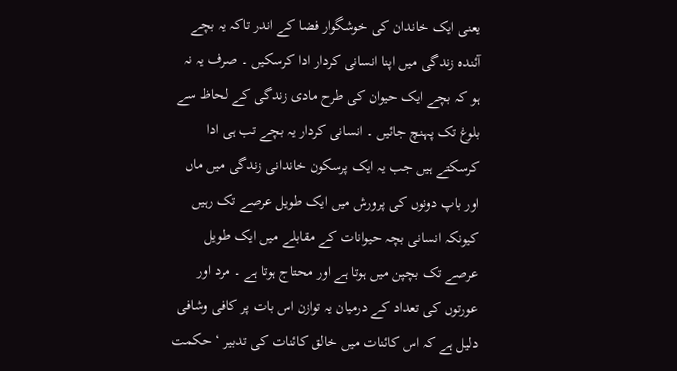یعنی ایک خاندان کی خوشگوار فضا کے اندر تاکہ یہ بچے آئندہ زندگی میں اپنا انسانی کردار ادا کرسکیں ۔ صرف یہ نہ ہو کہ بچے ایک حیوان کی طرح مادی زندگی کے لحاظ سے بلوغ تک پہنچ جائیں ۔ انسانی کردار یہ بچے تب ہی ادا کرسکتے ہیں جب یہ ایک پرسکون خاندانی زندگی میں ماں اور باپ دونوں کی پرورش میں ایک طویل عرصے تک رہیں کیونکہ انسانی بچہ حیوانات کے مقابلے میں ایک طویل عرصے تک بچپن میں ہوتا ہے اور محتاج ہوتا ہے ۔ مرد اور عورتوں کی تعداد کے درمیان یہ توازن اس بات پر کافی وشافی دلیل ہے کہ اس کائنات میں خالق کائنات کی تدبیر ‘ حکمت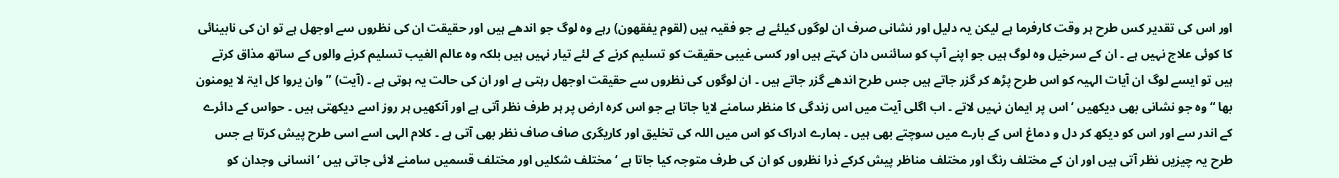اور اس کی تقدیر کس طرح ہر وقت کارفرما ہے لیکن یہ دلیل اور نشانی صرف ان لوگوں کیلئے ہے جو فقیہ ہیں (لقوم یفقھون) رہے وہ لوگ جو اندھے ہیں اور حقیقت ان کی نظروں سے اوجھل ہے تو ان کی نابینائی کا کوئی علاج نہیں ہے ۔ ان کے سرخیل وہ لوگ ہیں جو اپنے آپ کو سائنس دان کہتے ہیں اور کسی غیبی حقیقت کو تسلیم کرنے کے لئے تیار نہیں ہیں بلکہ وہ عالم الغیب تسلیم کرنے والوں کے ساتھ مذاق کرتے ہیں تو ایسے لوگ ان آیات الہیہ کو اس طرح پڑھ کر گزر جاتے ہیں جس طرح اندھے گزر جاتے ہیں ۔ ان لوگوں کی نظروں سے حقیقت اوجھل رہتی ہے اور ان کی حالت یہ ہوتی ہے ۔ (آیت) ” وان یروا کل ایۃ لا یومنون بھا “ وہ جو نشانی بھی دیکھیں ‘ اس پر ایمان نہیں لاتے ۔ اب اگلی آیت میں اس زندگی کا منظر سامنے لایا جاتا ہے جو اس کرہ ارض پر ہر طرف نظر آتی ہے اور آنکھیں ہر روز اسے دیکھتی ہیں ۔ حواس کے دائرے کے اندر سے اور اس کو دیکھ کر دل و دماغ اس کے بارے میں سوچتے بھی ہیں ۔ ہمارے ادراک کو اس میں اللہ کی تخلیق اور کاریگری صاف صاف نظر بھی آتی ہے ۔ کلام الہی اسے اسی طرح پیش کرتا ہے جس طرح یہ چیزیں نظر آتی ہیں اور ان کے مختلف رنگ اور مختلف مناظر پیش کرکے ذرا نظروں کو ان کی طرف متوجہ کیا جاتا ہے ‘ مختلف شکلیں اور مختلف قسمیں سامنے لائی جاتی ہیں ‘ انسانی وجدان کو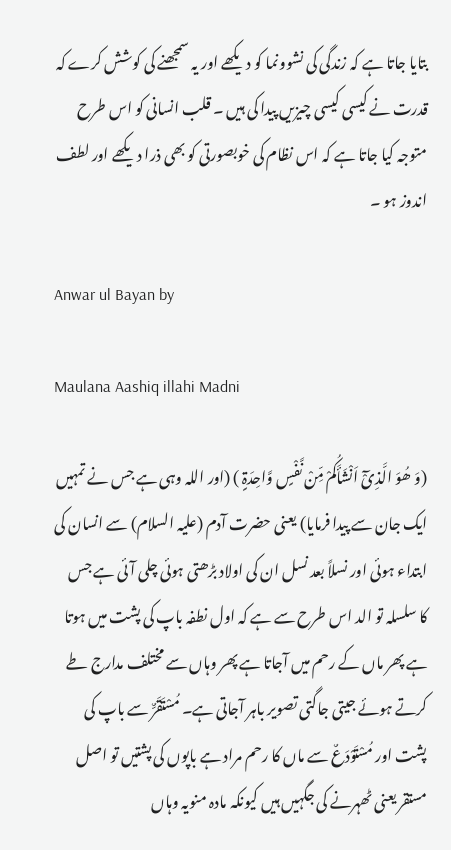بتایا جاتا ہے کہ زندگی کی نشوونما کو دیکھے اور یہ سمجھنے کی کوشش کرے کہ قدرت نے کیسی کیسی چیزیں پیدا کی ہیں ۔ قلب انسانی کو اس طرح متوجہ کیا جاتا ہے کہ اس نظام کی خوبصورتی کو بھی ذرا دیکھے اور لطف اندوز ہو ۔

Anwar ul Bayan by

Maulana Aashiq illahi Madni

(وَ ھُوَ الَّذِیْٓ اَنْشَأَکُمْ مِّنْ نَّفْسٍ وَّاحِدَۃٍ ) (اور اللہ وہی ہے جس نے تمہیں ایک جان سے پیدا فرمایا) یعنی حضرت آدم (علیہ السلام) سے انسان کی ابتداء ہوئی اور نسلاً بعد نسل ان کی اولاد بڑھتی ہوئی چلی آئی ہے جس کا سلسلہ تو الد اس طرح سے ہے کہ اول نطفہ باپ کی پشت میں ہوتا ہے پھر ماں کے رحم میں آجاتا ہے پھر وہاں سے مختلف مدارج طے کرتے ہوئے جیتی جاگتی تصویر باہر آجاتی ہے۔ مُسْتَقَرٌّ سے باپ کی پشت اور مُسْتَوْدَعٌ سے ماں کا رحم مراد ہے باپوں کی پشتیں تو اصل مستقر یعنی ٹھہرنے کی جگہیں ہیں کیونکہ مادہ منویہ وہاں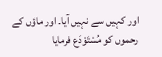اور کہیں سے نہیں آیا۔ اور ماؤں کے رحموں کو مُسْتَوْدَع فرمایا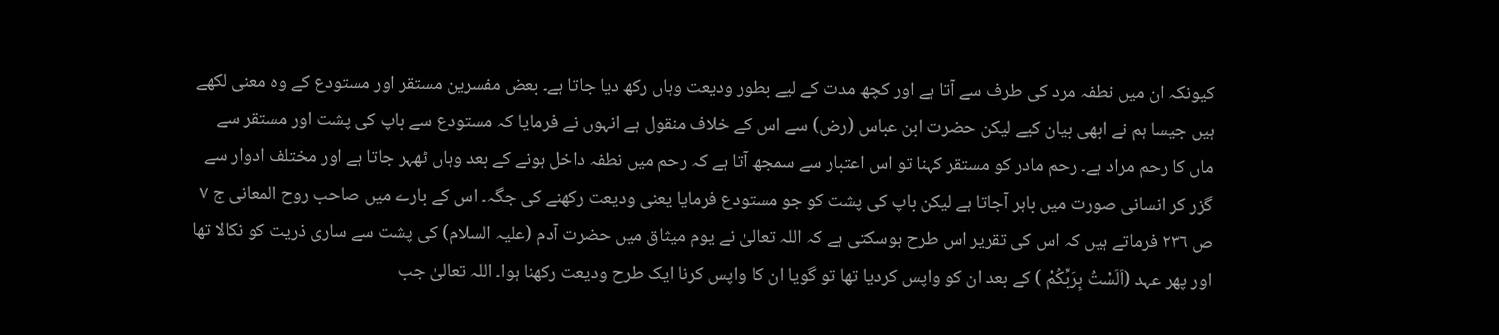کیونکہ ان میں نطفہ مرد کی طرف سے آتا ہے اور کچھ مدت کے لیے بطور ودیعت وہاں رکھ دیا جاتا ہے۔ بعض مفسرین مستقر اور مستودع کے وہ معنی لکھے ہیں جیسا ہم نے ابھی بیان کیے لیکن حضرت ابن عباس (رض) سے اس کے خلاف منقول ہے انہوں نے فرمایا کہ مستودع سے باپ کی پشت اور مستقر سے ماں کا رحم مراد ہے۔ رحم مادر کو مستقر کہنا تو اس اعتبار سے سمجھ آتا ہے کہ رحم میں نطفہ داخل ہونے کے بعد وہاں ٹھہر جاتا ہے اور مختلف ادوار سے گزر کر انسانی صورت میں باہر آجاتا ہے لیکن باپ کی پشت کو جو مستودع فرمایا یعنی ودیعت رکھنے کی جگہ۔ اس کے بارے میں صاحب روح المعانی ج ٧ ص ٢٣٦ فرماتے ہیں کہ اس کی تقریر اس طرح ہوسکتی ہے کہ اللہ تعالیٰ نے یوم میثاق میں حضرت آدم (علیہ السلام) کی پشت سے ساری ذریت کو نکالا تھا اور پھر عہد (اَلَسْتُ بِرَبِّکُمْ ) کے بعد ان کو واپس کردیا تھا تو گویا ان کا واپس کرنا ایک طرح ودیعت رکھنا ہوا۔ اللہ تعالیٰ جب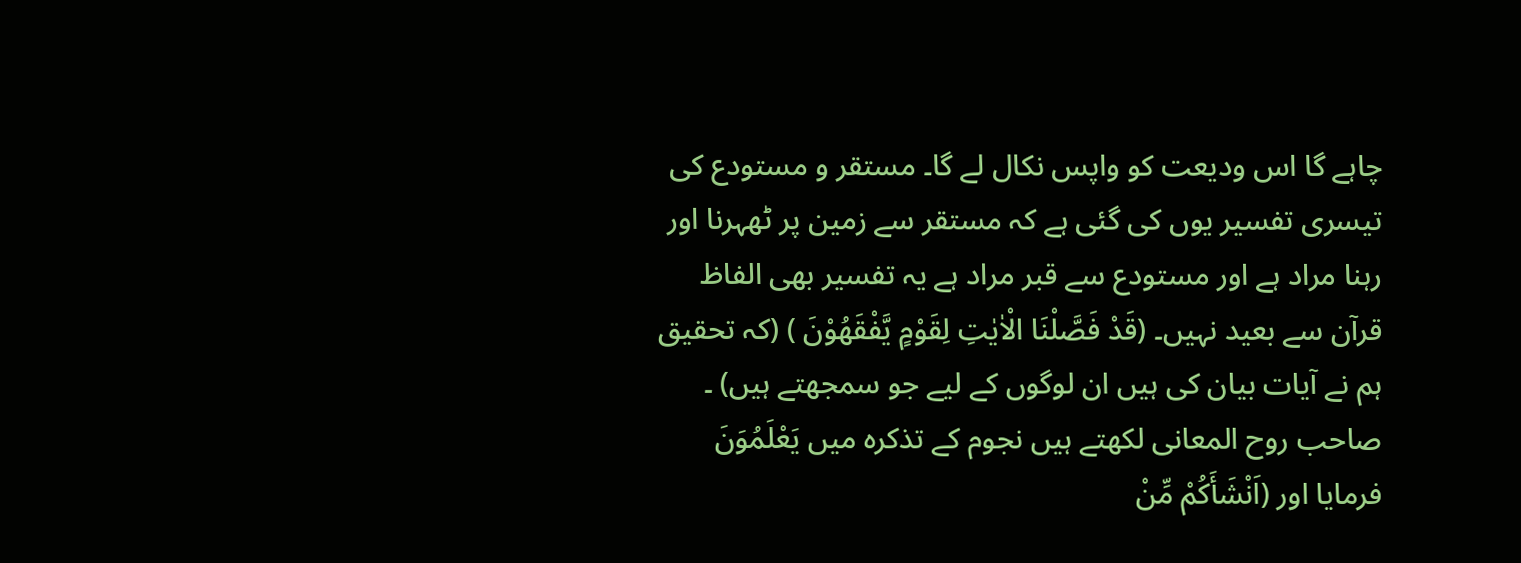چاہے گا اس ودیعت کو واپس نکال لے گا۔ مستقر و مستودع کی تیسری تفسیر یوں کی گئی ہے کہ مستقر سے زمین پر ٹھہرنا اور رہنا مراد ہے اور مستودع سے قبر مراد ہے یہ تفسیر بھی الفاظ قرآن سے بعید نہیں۔ (قَدْ فَصَّلْنَا الْاٰیٰتِ لِقَوْمٍ یَّفْقَھُوْنَ ) (کہ تحقیق ہم نے آیات بیان کی ہیں ان لوگوں کے لیے جو سمجھتے ہیں) ۔ صاحب روح المعانی لکھتے ہیں نجوم کے تذکرہ میں یَعْلَمُوَنَ فرمایا اور (اَنْشَأَکُمْ مِّنْ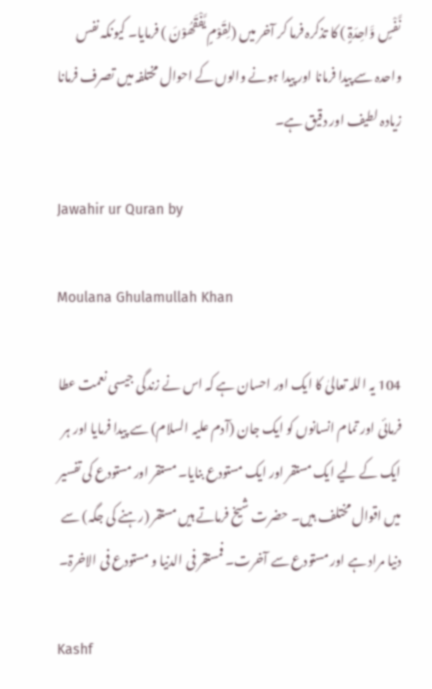نَّفْسٍ وَّاحِدَۃٍ ) کا تذکرہ فرما کر آخر میں (لِقَوْمٍ یَّفْقَھُوْنَ ) فرمایا۔ کیونکہ نفس واحدہ سے پیدا فرمانا اور پیدا ہونے والوں کے احوال مختلفہ میں تصرف فرمانا زیادہ لطیف اور دقیق ہے۔

Jawahir ur Quran by

Moulana Ghulamullah Khan

104 یہ اللہ تعالیٰ کا ایک اور احسان ہے کہ اس نے زندگی جیسی نعمت عطا فرمائی اور تمام انسانوں کو ایک جان (آدم علیہ السلام) سے پیدا فرمایا اور ہر ایک کے لیے ایک مستقر اور ایک مستودع بنایا۔ مستقر اور مستودع کی تفسیر میں اقوال مختلف ہیں۔ حضرت شیخ فرماتے ہیں مستقر (رہنے کی جگہ) سے دنیا مراد ہے اور مستودع سے آخرت۔ فمستقر فی الدنیا و مستودع فی الاخرۃ۔

Kashf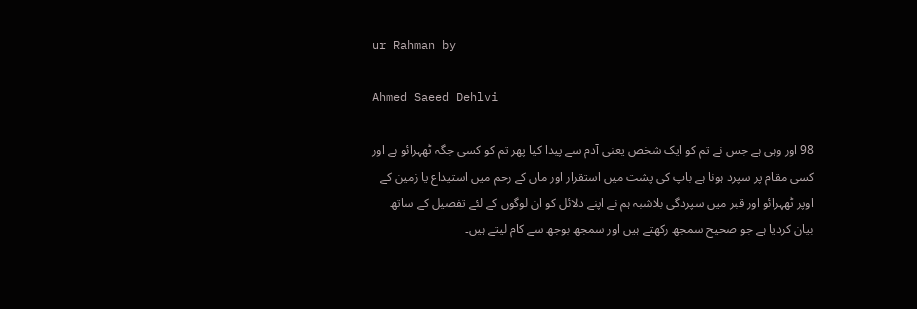ur Rahman by

Ahmed Saeed Dehlvi

98 اور وہی ہے جس نے تم کو ایک شخص یعنی آدم سے پیدا کیا پھر تم کو کسی جگہ ٹھہرائو ہے اور کسی مقام پر سپرد ہونا ہے باپ کی پشت میں استقرار اور ماں کے رحم میں استیداع یا زمین کے اوپر ٹھہرائو اور قبر میں سپردگی بلاشبہ ہم نے اپنے دلائل کو ان لوگوں کے لئے تفصیل کے ساتھ بیان کردیا ہے جو صحیح سمجھ رکھتے ہیں اور سمجھ بوجھ سے کام لیتے ہیں۔